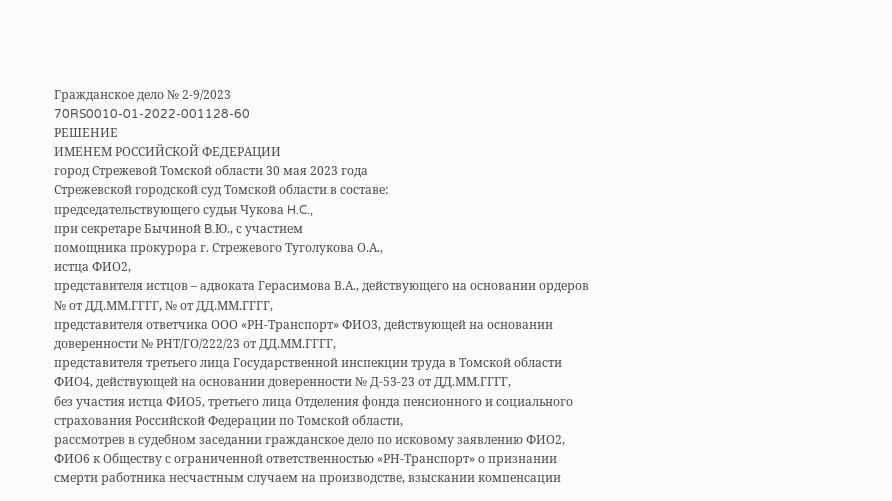Гражданское дело № 2-9/2023
70RS0010-01-2022-001128-60
РЕШЕНИЕ
ИМЕНЕМ РОССИЙСКОЙ ФЕДЕРАЦИИ
город Стрежевой Томской области 30 мая 2023 года
Стрежевской городской суд Томской области в составе:
председательствующего судьи Чукова H.C.,
при секретаре Бычиной B.Ю., с участием
помощника прокурора г. Стрежевого Туголукова О.А.,
истца ФИО2,
представителя истцов – адвоката Герасимова В.А., действующего на основании ордеров № от ДД.ММ.ГГГГ, № от ДД.ММ.ГГГГ,
представителя ответчика ООО «РН-Транспорт» ФИО3, действующей на основании доверенности № РНТ/ГО/222/23 от ДД.ММ.ГГГГ,
представителя третьего лица Государственной инспекции труда в Томской области ФИО4, действующей на основании доверенности № Д-53-23 от ДД.ММ.ГГГГ,
без участия истца ФИО5, третьего лица Отделения фонда пенсионного и социального страхования Российской Федерации по Томской области,
рассмотрев в судебном заседании гражданское дело по исковому заявлению ФИО2, ФИО6 к Обществу с ограниченной ответственностью «РН-Транспорт» о признании смерти работника несчастным случаем на производстве, взыскании компенсации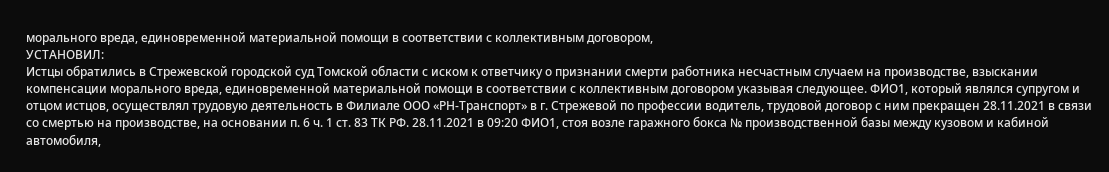морального вреда, единовременной материальной помощи в соответствии с коллективным договором,
УСТАНОВИЛ:
Истцы обратились в Стрежевской городской суд Томской области с иском к ответчику о признании смерти работника несчастным случаем на производстве, взыскании компенсации морального вреда, единовременной материальной помощи в соответствии с коллективным договором указывая следующее. ФИО1, который являлся супругом и отцом истцов, осуществлял трудовую деятельность в Филиале ООО «РН-Транспорт» в г. Стрежевой по профессии водитель, трудовой договор с ним прекращен 28.11.2021 в связи со смертью на производстве, на основании п. 6 ч. 1 ст. 83 ТК РФ. 28.11.2021 в 09:20 ФИО1, стоя возле гаражного бокса № производственной базы между кузовом и кабиной автомобиля,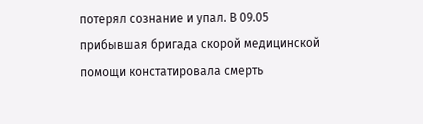потерял сознание и упал. В 09.05 прибывшая бригада скорой медицинской помощи констатировала смерть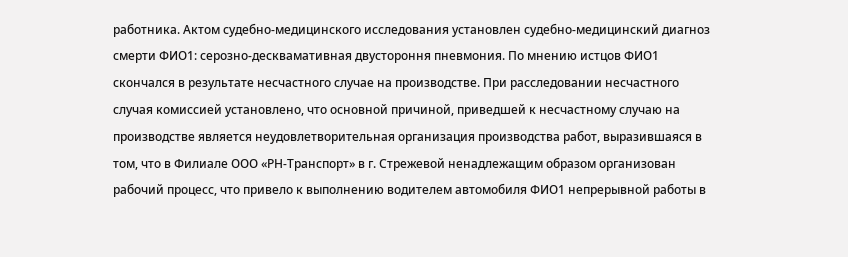работника. Актом судебно-медицинского исследования установлен судебно-медицинский диагноз смерти ФИО1: серозно-десквамативная двустороння пневмония. По мнению истцов ФИО1 скончался в результате несчастного случае на производстве. При расследовании несчастного случая комиссией установлено, что основной причиной, приведшей к несчастному случаю на производстве является неудовлетворительная организация производства работ, выразившаяся в том, что в Филиале ООО «РН-Транспорт» в г. Стрежевой ненадлежащим образом организован рабочий процесс, что привело к выполнению водителем автомобиля ФИО1 непрерывной работы в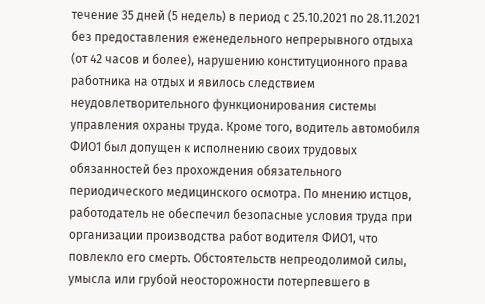течение 35 дней (5 недель) в период с 25.10.2021 по 28.11.2021 без предоставления еженедельного непрерывного отдыха (от 42 часов и более), нарушению конституционного права работника на отдых и явилось следствием неудовлетворительного функционирования системы управления охраны труда. Кроме того, водитель автомобиля ФИО1 был допущен к исполнению своих трудовых обязанностей без прохождения обязательного периодического медицинского осмотра. По мнению истцов, работодатель не обеспечил безопасные условия труда при организации производства работ водителя ФИО1, что повлекло его смерть. Обстоятельств непреодолимой силы, умысла или грубой неосторожности потерпевшего в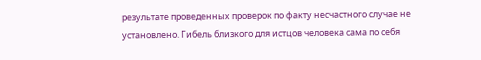результате проведенных проверок по факту несчастного случае не установлено. Гибель близкого для истцов человека сама по себя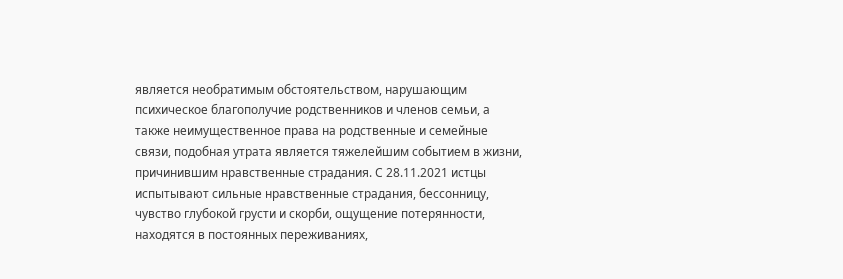является необратимым обстоятельством, нарушающим психическое благополучие родственников и членов семьи, а также неимущественное права на родственные и семейные связи, подобная утрата является тяжелейшим событием в жизни, причинившим нравственные страдания. С 28.11.2021 истцы испытывают сильные нравственные страдания, бессонницу, чувство глубокой грусти и скорби, ощущение потерянности, находятся в постоянных переживаниях,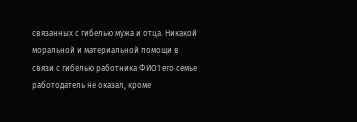связанных с гибелью мужа и отца. Никакой моральной и материальной помощи в связи с гибелью работника ФИО1 его семье работодатель не оказал, кроме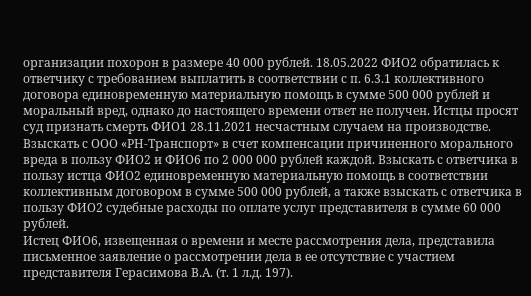организации похорон в размере 40 000 рублей. 18.05.2022 ФИО2 обратилась к ответчику с требованием выплатить в соответствии с п. 6.3.1 коллективного договора единовременную материальную помощь в сумме 500 000 рублей и моральный вред, однако до настоящего времени ответ не получен. Истцы просят суд признать смерть ФИО1 28.11.2021 несчастным случаем на производстве. Взыскать с ООО «РН-Транспорт» в счет компенсации причиненного морального вреда в пользу ФИО2 и ФИО6 по 2 000 000 рублей каждой. Взыскать с ответчика в пользу истца ФИО2 единовременную материальную помощь в соответствии коллективным договором в сумме 500 000 рублей, а также взыскать с ответчика в пользу ФИО2 судебные расходы по оплате услуг представителя в сумме 60 000 рублей.
Истец ФИО6, извещенная о времени и месте рассмотрения дела, представила письменное заявление о рассмотрении дела в ее отсутствие с участием представителя Герасимова В.А. (т. 1 л.д. 197).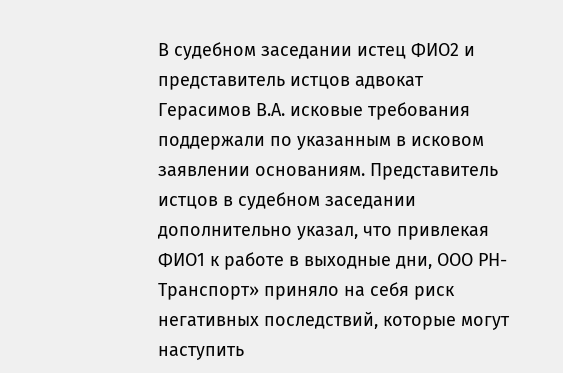В судебном заседании истец ФИО2 и представитель истцов адвокат Герасимов В.А. исковые требования поддержали по указанным в исковом заявлении основаниям. Представитель истцов в судебном заседании дополнительно указал, что привлекая ФИО1 к работе в выходные дни, ООО РН-Транспорт» приняло на себя риск негативных последствий, которые могут наступить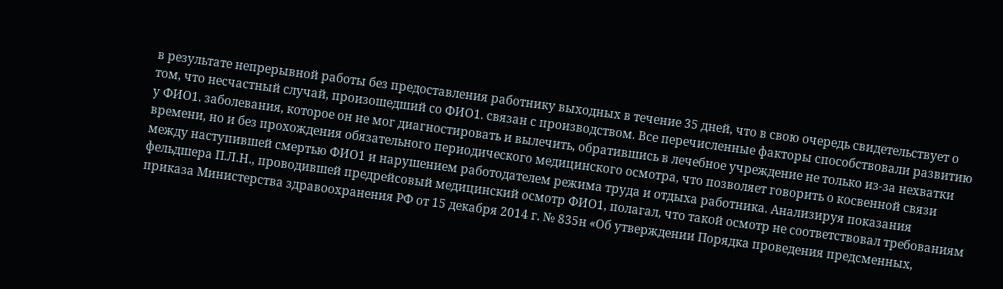в результате непрерывной работы без предоставления работнику выходных в течение 35 дней, что в свою очередь свидетельствует о том, что несчастный случай, произошедший со ФИО1. связан с производством. Все перечисленные факторы способствовали развитию у ФИО1. заболевания, которое он не мог диагностировать и вылечить, обратившись в лечебное учреждение не только из-за нехватки времени, но и без прохождения обязательного периодического медицинского осмотра, что позволяет говорить о косвенной связи между наступившей смертью ФИО1 и нарушением работодателем режима труда и отдыха работника. Анализируя показания фельдшера П.Л.Н., проводившей предрейсовый медицинский осмотр ФИО1, полагал, что такой осмотр не соответствовал требованиям приказа Министерства здравоохранения РФ от 15 декабря 2014 г. № 835н «Об утверждении Порядка проведения предсменных,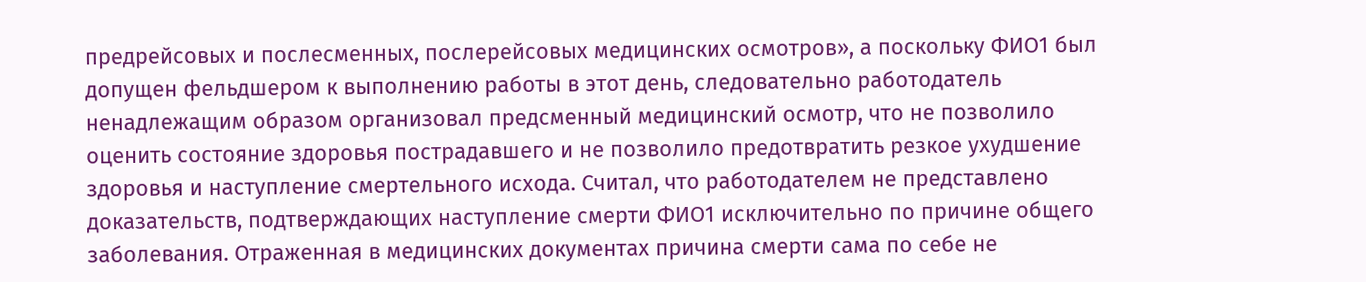предрейсовых и послесменных, послерейсовых медицинских осмотров», а поскольку ФИО1 был допущен фельдшером к выполнению работы в этот день, следовательно работодатель ненадлежащим образом организовал предсменный медицинский осмотр, что не позволило оценить состояние здоровья пострадавшего и не позволило предотвратить резкое ухудшение здоровья и наступление смертельного исхода. Считал, что работодателем не представлено доказательств, подтверждающих наступление смерти ФИО1 исключительно по причине общего заболевания. Отраженная в медицинских документах причина смерти сама по себе не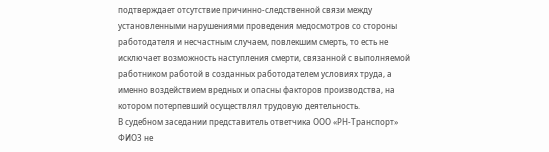подтверждает отсутствие причинно-следственной связи между установленными нарушениями проведения медосмотров со стороны работодателя и несчастным случаем, повлекшим смерть, то есть не исключает возможность наступления смерти, связанной с выполняемой работником работой в созданных работодателем условиях труда, а именно воздействием вредных и опасны факторов производства, на котором потерпевший осуществлял трудовую деятельность.
В судебном заседании представитель ответчика ООО «РН-Транспорт» ФИО3 не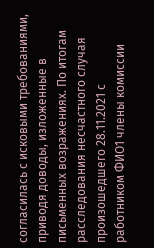согласилась с исковыми требованиями, приводя доводы, изложенные в письменных возражениях. По итогам расследования несчастного случая произошедшего 28.11.2021 с работником ФИО1 члены комиссии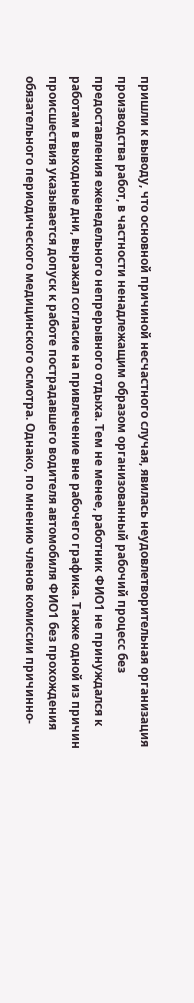пришли к выводу, что основной причиной несчастного случая, явилась неудовлетворительная организация производства работ, в частности ненадлежащим образом организованный рабочий процесс без предоставления еженедельного непрерывного отдыха. Тем не менее, работник ФИО1 не принуждался к работам в выходные дни, выражал согласие на привлечение вне рабочего графика. Также одной из причин происшествия указывается допуск к работе пострадавшего водителя автомобиля ФИО1 без прохождения обязательного периодического медицинского осмотра. Однако, по мнению членов комиссии причинно-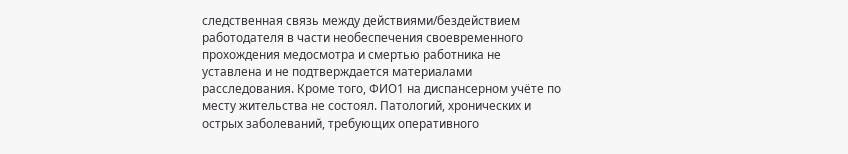следственная связь между действиями/бездействием работодателя в части необеспечения своевременного прохождения медосмотра и смертью работника не уставлена и не подтверждается материалами расследования. Кроме того, ФИО1 на диспансерном учёте по месту жительства не состоял. Патологий, хронических и острых заболеваний, требующих оперативного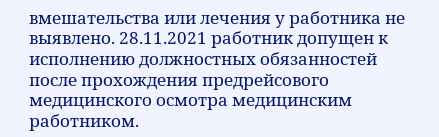вмешательства или лечения у работника не выявлено. 28.11.2021 работник допущен к исполнению должностных обязанностей после прохождения предрейсового медицинского осмотра медицинским работником.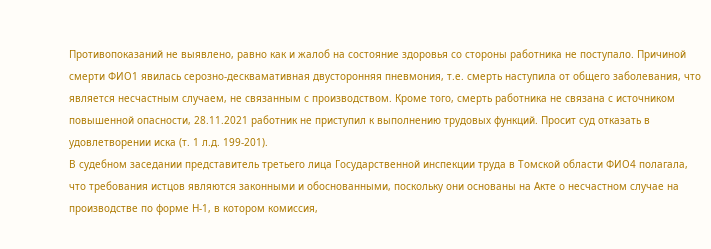Противопоказаний не выявлено, равно как и жалоб на состояние здоровья со стороны работника не поступало. Причиной смерти ФИО1 явилась серозно-десквамативная двусторонняя пневмония, т.е. смерть наступила от общего заболевания, что является несчастным случаем, не связанным с производством. Кроме того, смерть работника не связана с источником повышенной опасности, 28.11.2021 работник не приступил к выполнению трудовых функций. Просит суд отказать в удовлетворении иска (т. 1 л.д. 199-201).
В судебном заседании представитель третьего лица Государственной инспекции труда в Томской области ФИО4 полагала, что требования истцов являются законными и обоснованными, поскольку они основаны на Акте о несчастном случае на производстве по форме Н-1, в котором комиссия,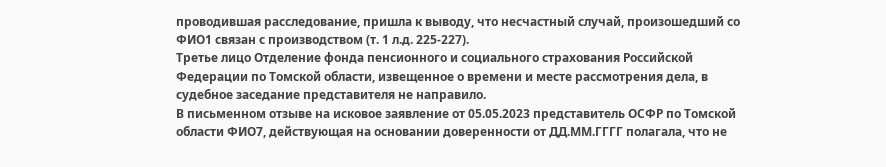проводившая расследование, пришла к выводу, что несчастный случай, произошедший со ФИО1 связан с производством (т. 1 л.д. 225-227).
Третье лицо Отделение фонда пенсионного и социального страхования Российской Федерации по Томской области, извещенное о времени и месте рассмотрения дела, в судебное заседание представителя не направило.
В письменном отзыве на исковое заявление от 05.05.2023 представитель ОСФР по Томской области ФИО7, действующая на основании доверенности от ДД.ММ.ГГГГ полагала, что не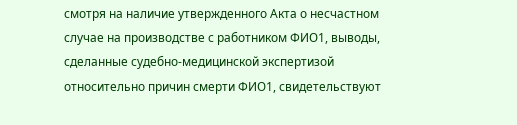смотря на наличие утвержденного Акта о несчастном случае на производстве с работником ФИО1, выводы, сделанные судебно-медицинской экспертизой относительно причин смерти ФИО1, свидетельствуют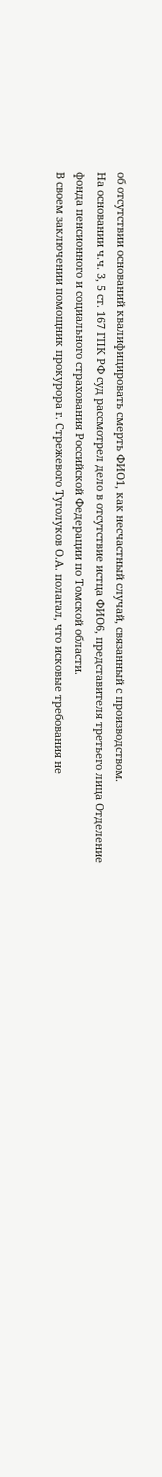об отсутствии оснований квалифицировать смерть ФИО1, как несчастный случай, связанный с производством.
На основании ч.ч. 3, 5 ст. 167 ГПК РФ суд рассмотрел дело в отсутствие истца ФИО6, представителя третьего лица Отделение фонда пенсионного и социального страхования Российской Федерации по Томской области.
В своем заключении помощник прокурора г. Стрежевого Туголуков О.А. полагал, что исковые требования не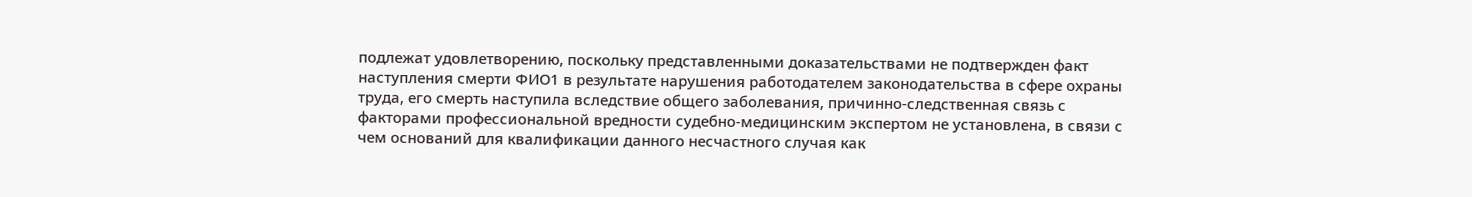подлежат удовлетворению, поскольку представленными доказательствами не подтвержден факт наступления смерти ФИО1 в результате нарушения работодателем законодательства в сфере охраны труда, его смерть наступила вследствие общего заболевания, причинно-следственная связь с факторами профессиональной вредности судебно-медицинским экспертом не установлена, в связи с чем оснований для квалификации данного несчастного случая как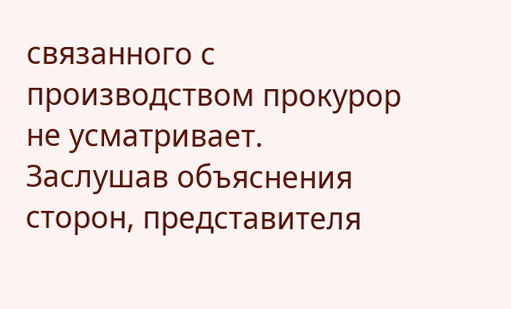связанного с производством прокурор не усматривает.
Заслушав объяснения сторон, представителя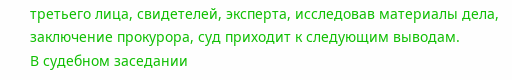третьего лица, свидетелей, эксперта, исследовав материалы дела, заключение прокурора, суд приходит к следующим выводам.
В судебном заседании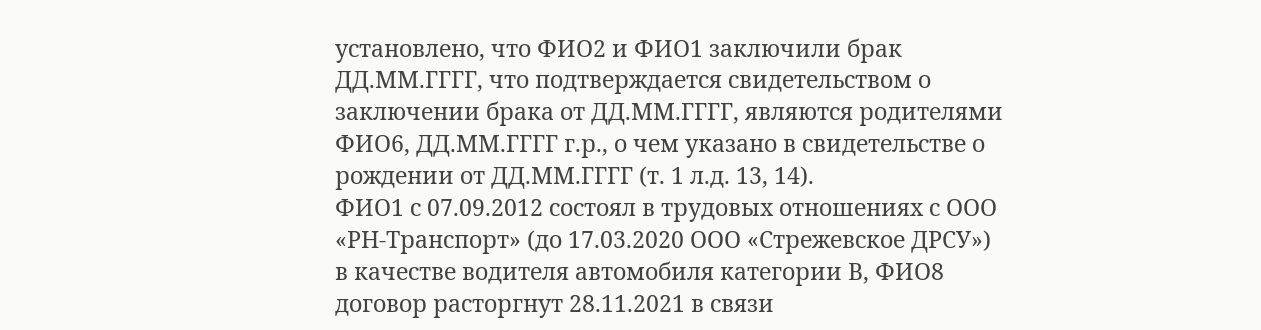установлено, что ФИО2 и ФИО1 заключили брак ДД.ММ.ГГГГ, что подтверждается свидетельством о заключении брака от ДД.ММ.ГГГГ, являются родителями ФИО6, ДД.ММ.ГГГГ г.р., о чем указано в свидетельстве о рождении от ДД.ММ.ГГГГ (т. 1 л.д. 13, 14).
ФИО1 с 07.09.2012 состоял в трудовых отношениях с ООО «РН-Транспорт» (до 17.03.2020 ООО «Стрежевское ДРСУ») в качестве водителя автомобиля категории В, ФИО8 договор расторгнут 28.11.2021 в связи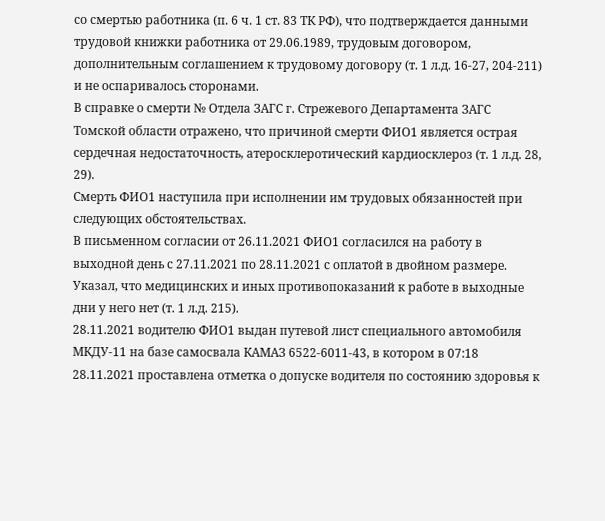со смертью работника (п. 6 ч. 1 ст. 83 ТК РФ), что подтверждается данными трудовой книжки работника от 29.06.1989, трудовым договором, дополнительным соглашением к трудовому договору (т. 1 л.д. 16-27, 204-211) и не оспаривалось сторонами.
В справке о смерти № Отдела ЗАГС г. Стрежевого Департамента ЗАГС Томской области отражено, что причиной смерти ФИО1 является острая сердечная недостаточность, атеросклеротический кардиосклероз (т. 1 л.д. 28, 29).
Смерть ФИО1 наступила при исполнении им трудовых обязанностей при следующих обстоятельствах.
В письменном согласии от 26.11.2021 ФИО1 согласился на работу в выходной день с 27.11.2021 по 28.11.2021 с оплатой в двойном размере. Указал, что медицинских и иных противопоказаний к работе в выходные дни у него нет (т. 1 л.д. 215).
28.11.2021 водителю ФИО1 выдан путевой лист специального автомобиля МКДУ-11 на базе самосвала КАМАЗ 6522-6011-43, в котором в 07:18 28.11.2021 проставлена отметка о допуске водителя по состоянию здоровья к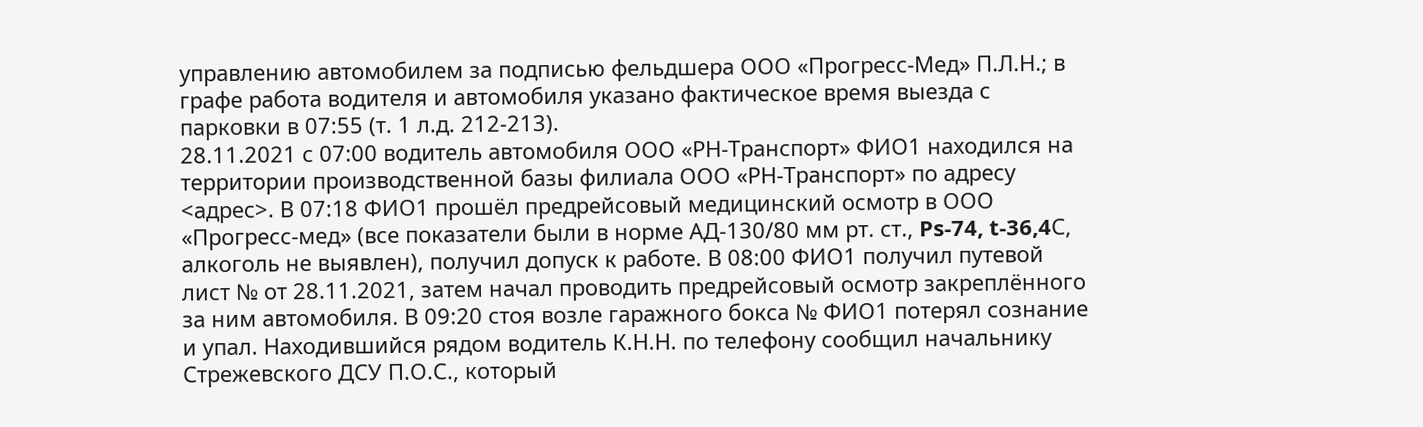управлению автомобилем за подписью фельдшера ООО «Прогресс-Мед» П.Л.Н.; в графе работа водителя и автомобиля указано фактическое время выезда с парковки в 07:55 (т. 1 л.д. 212-213).
28.11.2021 с 07:00 водитель автомобиля ООО «РН-Транспорт» ФИО1 находился на территории производственной базы филиала ООО «РН-Транспорт» по адресу <адрес>. В 07:18 ФИО1 прошёл предрейсовый медицинский осмотр в ООО «Прогресс-мед» (все показатели были в норме АД-130/80 мм рт. ст., Ps-74, t-36,4С, алкоголь не выявлен), получил допуск к работе. В 08:00 ФИО1 получил путевой лист № от 28.11.2021, затем начал проводить предрейсовый осмотр закреплённого за ним автомобиля. В 09:20 стоя возле гаражного бокса № ФИО1 потерял сознание и упал. Находившийся рядом водитель К.Н.Н. по телефону сообщил начальнику Стрежевского ДСУ П.О.С., который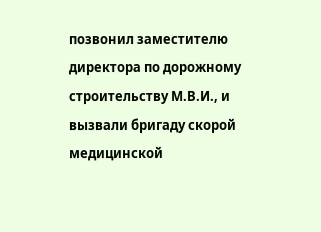позвонил заместителю директора по дорожному строительству М.В.И., и вызвали бригаду скорой медицинской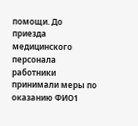помощи. До приезда медицинского персонала работники принимали меры по оказанию ФИО1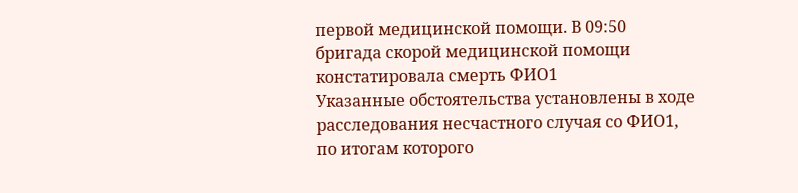первой медицинской помощи. В 09:50 бригада скорой медицинской помощи констатировала смерть ФИО1
Указанные обстоятельства установлены в ходе расследования несчастного случая со ФИО1, по итогам которого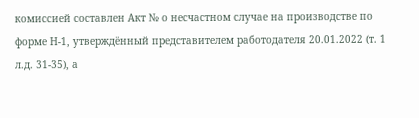комиссией составлен Акт № о несчастном случае на производстве по форме Н-1, утверждённый представителем работодателя 20.01.2022 (т. 1 л.д. 31-35), а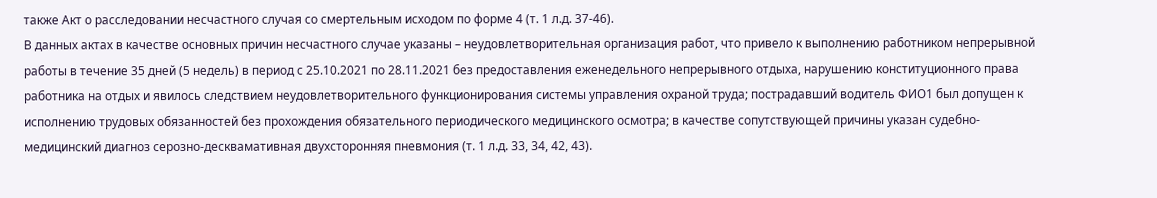также Акт о расследовании несчастного случая со смертельным исходом по форме 4 (т. 1 л.д. 37-46).
В данных актах в качестве основных причин несчастного случае указаны – неудовлетворительная организация работ, что привело к выполнению работником непрерывной работы в течение 35 дней (5 недель) в период с 25.10.2021 по 28.11.2021 без предоставления еженедельного непрерывного отдыха, нарушению конституционного права работника на отдых и явилось следствием неудовлетворительного функционирования системы управления охраной труда; пострадавший водитель ФИО1 был допущен к исполнению трудовых обязанностей без прохождения обязательного периодического медицинского осмотра; в качестве сопутствующей причины указан судебно-медицинский диагноз серозно-десквамативная двухсторонняя пневмония (т. 1 л.д. 33, 34, 42, 43).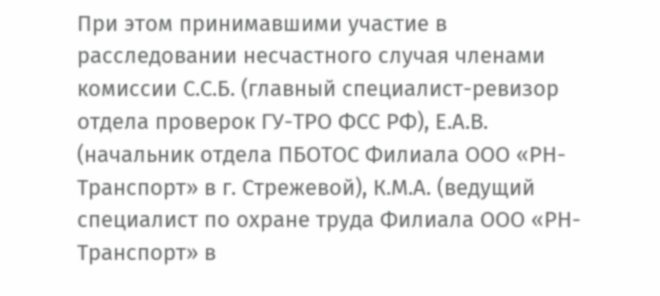При этом принимавшими участие в расследовании несчастного случая членами комиссии С.С.Б. (главный специалист-ревизор отдела проверок ГУ-ТРО ФСС РФ), Е.А.В. (начальник отдела ПБОТОС Филиала ООО «РН-Транспорт» в г. Стрежевой), К.М.А. (ведущий специалист по охране труда Филиала ООО «РН-Транспорт» в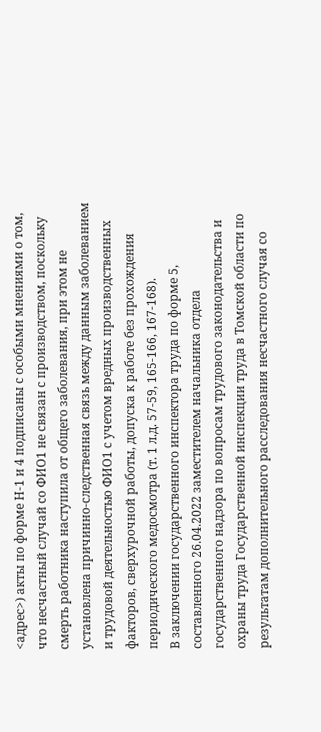<адрес>) акты по форме Н-1 и 4 подписаны с особыми мнениями о том, что несчастный случай со ФИО1 не связан с производством, поскольку смерть работника наступила от общего заболевания, при этом не установлена причинно-следственная связь между данным заболеванием и трудовой деятельностью ФИО1 с учетом вредных производственных факторов, сверхурочной работы, допуска к работе без прохождения периодического медосмотра (т. 1 л.д. 57-59, 165-166, 167-168).
В заключении государственного инспектора труда по форме 5, составленного 26.04.2022 заместителем начальника отдела государственного надзора по вопросам трудового законодательства и охраны труда Государственной инспекции труда в Томской области по результатам дополнительного расследования несчастного случая со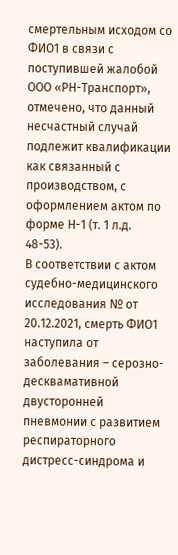смертельным исходом со ФИО1 в связи с поступившей жалобой ООО «РН-Транспорт», отмечено, что данный несчастный случай подлежит квалификации как связанный с производством, с оформлением актом по форме Н-1 (т. 1 л.д. 48-53).
В соответствии с актом судебно-медицинского исследования № от 20.12.2021, смерть ФИО1 наступила от заболевания – серозно-десквамативной двусторонней пневмонии с развитием респираторного дистресс-синдрома и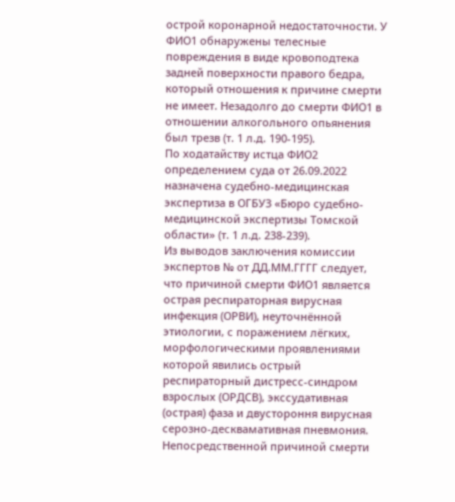острой коронарной недостаточности. У ФИО1 обнаружены телесные повреждения в виде кровоподтека задней поверхности правого бедра, который отношения к причине смерти не имеет. Незадолго до смерти ФИО1 в отношении алкогольного опьянения был трезв (т. 1 л.д. 190-195).
По ходатайству истца ФИО2 определением суда от 26.09.2022 назначена судебно-медицинская экспертиза в ОГБУЗ «Бюро судебно-медицинской экспертизы Томской области» (т. 1 л.д. 238-239).
Из выводов заключения комиссии экспертов № от ДД.ММ.ГГГГ следует, что причиной смерти ФИО1 является острая респираторная вирусная инфекция (ОРВИ), неуточнённой этиологии, с поражением лёгких, морфологическими проявлениями которой явились острый респираторный дистресс-синдром взрослых (ОРДСВ), экссудативная (острая) фаза и двустороння вирусная серозно-десквамативная пневмония. Непосредственной причиной смерти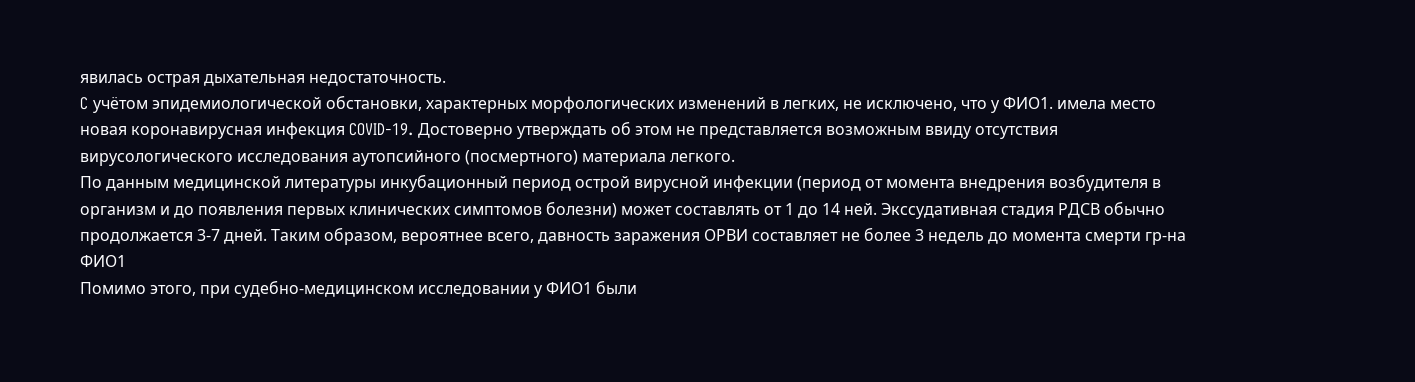явилась острая дыхательная недостаточность.
C учётом эпидемиологической обстановки, характерных морфологических изменений в легких, не исключено, что у ФИО1. имела место новая коронавирусная инфекция COVID-19. Достоверно утверждать об этом не представляется возможным ввиду отсутствия вирусологического исследования аутопсийного (посмертного) материала легкого.
По данным медицинской литературы инкубационный период острой вирусной инфекции (период от момента внедрения возбудителя в организм и до появления первых клинических симптомов болезни) может составлять от 1 до 14 ней. Экссудативная стадия РДСВ обычно продолжается 3-7 дней. Таким образом, вероятнее всего, давность заражения ОРВИ составляет не более 3 недель до момента смерти гр-на ФИО1
Помимо этого, при судебно-медицинском исследовании у ФИО1 были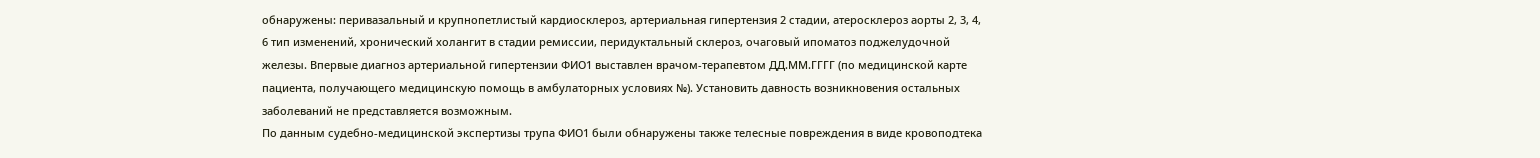обнаружены: перивазaльный и крупнопетлистый кардиосклероз, артериальная гипертензия 2 стадии, атеросклероз аорты 2, 3, 4, 6 тип изменений, хронический холангит в стадии ремиссии, перидуктальный склероз, очаговый ипоматоз поджелудочной железы. Впервые диагноз артериальной гипертензии ФИО1 выставлен врачом-терапевтом ДД.ММ.ГГГГ (по медицинской карте пациента, получающего медицинскую помощь в амбулаторных условиях №). Установить давность возникновения остальных заболеваний не представляется возможным.
По данным судебно-медицинской экспертизы трупа ФИО1 были обнаружены также телесные повреждения в виде кровоподтека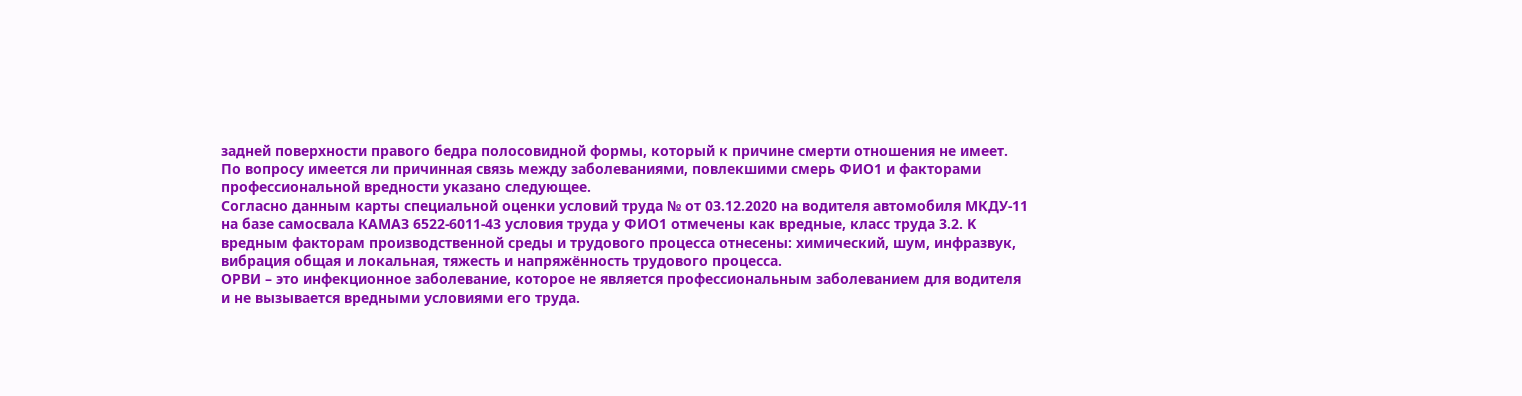задней поверхности правого бедра полосовидной формы, который к причине смерти отношения не имеет.
По вопросу имеется ли причинная связь между заболеваниями, повлекшими смерь ФИО1 и факторами профессиональной вредности указано следующее.
Согласно данным карты специальной оценки условий труда № от 03.12.2020 на водителя автомобиля МКДУ-11 на базе самосвала КАМАЗ 6522-6011-43 условия труда у ФИО1 отмечены как вредные, класс труда 3.2. K вредным факторам производственной среды и трудового процесса отнесены: химический, шум, инфразвук, вибрация общая и локальная, тяжесть и напряжённость трудового процесса.
ОРВИ – это инфекционное заболевание, которое не является профессиональным заболеванием для водителя и не вызывается вредными условиями его труда.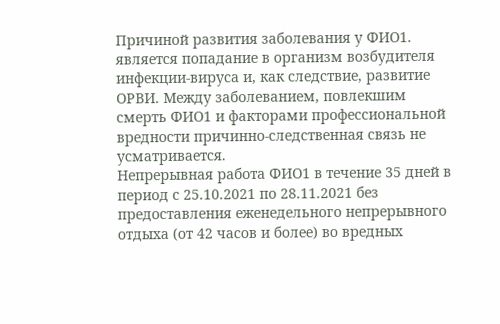Причиной развития заболевания у ФИО1. является попадание в организм возбудителя инфекции-вируса и, как следствие, развитие ОРВИ. Между заболеванием, повлекшим смерть ФИО1 и факторами профессиональной вредности причинно-следственная связь не усматривается.
Непрерывная работа ФИО1 в течение 35 дней в период с 25.10.2021 по 28.11.2021 без предоставления еженедельного непрерывного отдыха (от 42 часов и более) во вредных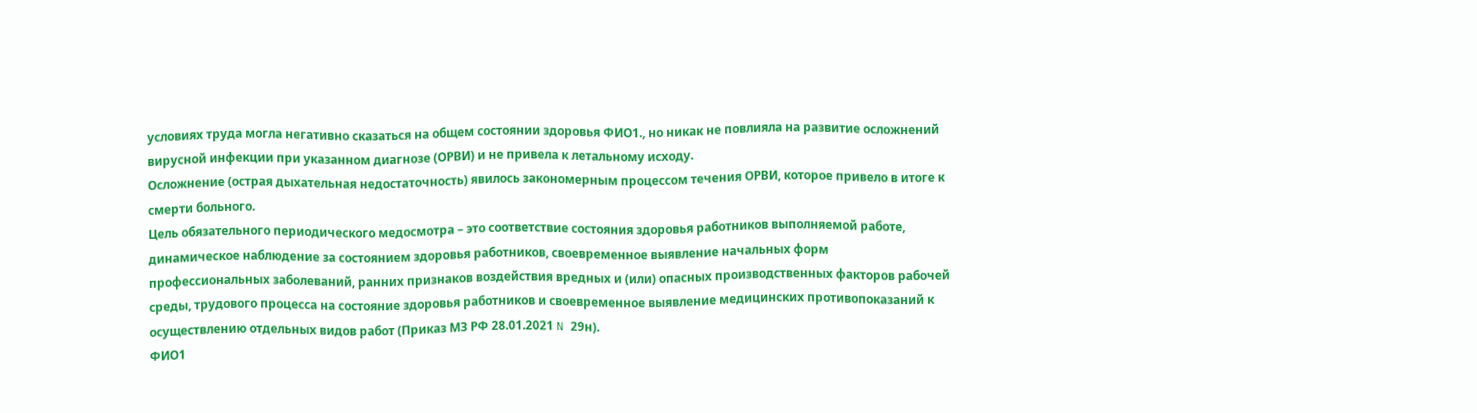условиях труда могла негативно сказаться на общем состоянии здоровья ФИО1., но никак не повлияла на развитие осложнений вирусной инфекции при указанном диагнозе (ОРВИ) и не привела к летальному исходу.
Осложнение (острая дыхательная недостаточность) явилось закономерным процессом течения ОРВИ, которое привело в итоге к смерти больного.
Цель обязательного периодического медосмотра – это соответствие состояния здоровья работников выполняемой работе, динамическое наблюдение за состоянием здоровья работников, своевременное выявление начальных форм профессиональных заболеваний, ранних признаков воздействия вредных и (или) опасных производственных факторов рабочей среды, трудового процесса на состояние здоровья работников и своевременное выявление медицинских противопоказаний к осуществлению отдельных видов работ (Приказ МЗ РФ 28.01.2021 N 29н).
ФИО1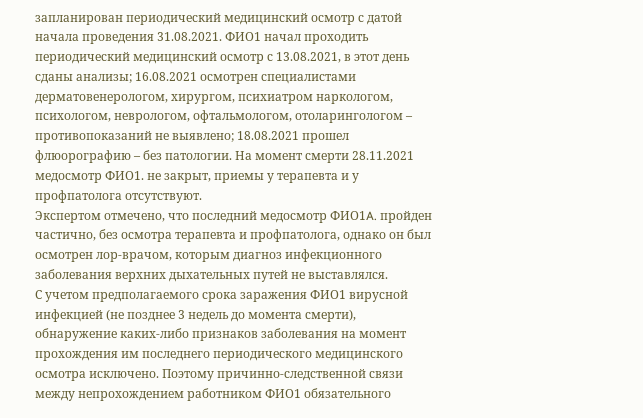запланирован периодический медицинский осмотр с датой начала проведения 31.08.2021. ФИО1 начал проходить периодический медицинский осмотр с 13.08.2021, в этот день сданы анализы; 16.08.2021 осмотрен специалистами дерматовенерологом, хирургом, психиатром наркологом, психологом, неврологом, офтальмологом, отоларингологом – противопоказаний не выявлено; 18.08.2021 прошел флюорографию – без патологии. На момент смерти 28.11.2021 медосмотр ФИО1. не закрыт, приемы у терапевта и у профпатолога отсутствуют.
Экспертом отмечено, что последний медосмотр ФИО1A. пройден частично, без осмотра терапевта и профпатолога, однако он был осмотрен лор-врачом, которым диагноз инфекционного заболевания верхних дыхательных путей не выставлялся.
С учетом предполагаемого срока заражения ФИО1 вирусной инфекцией (не позднее 3 недель до момента смерти), обнаружение каких-либо признаков заболевания на момент прохождения им последнего периодического медицинского осмотра исключено. Поэтому причинно-следственной связи между непрохождением работником ФИО1 обязательного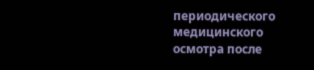периодического медицинского осмотра после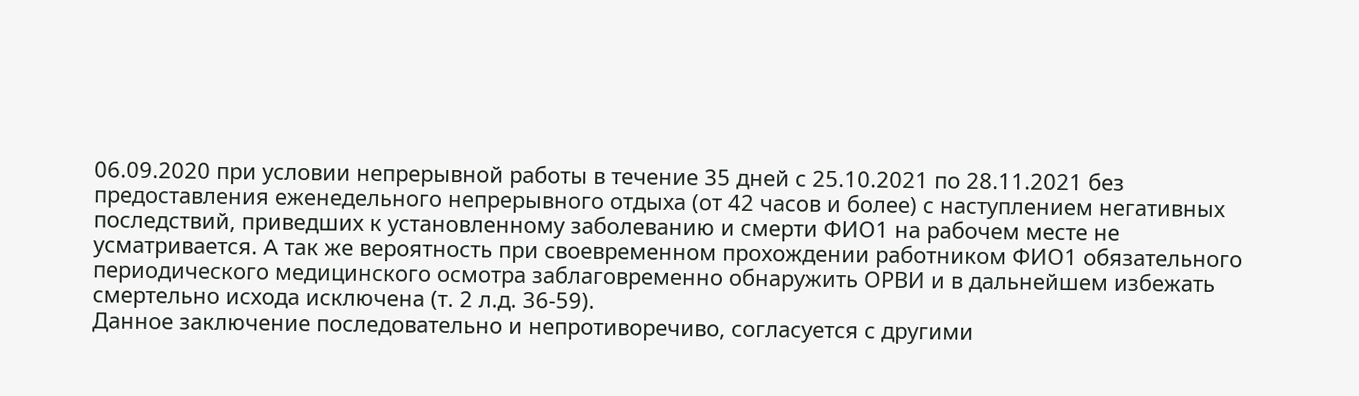06.09.2020 при условии непрерывной работы в течение 35 дней с 25.10.2021 по 28.11.2021 без предоставления еженедельного непрерывного отдыха (от 42 часов и более) с наступлением негативных последствий, приведших к установленному заболеванию и смерти ФИО1 на рабочем месте не усматривается. A так же вероятность при своевременном прохождении работником ФИО1 обязательного периодического медицинского осмотра заблаговременно обнаружить ОРВИ и в дальнейшем избежать смертельно исхода исключена (т. 2 л.д. 36-59).
Данное заключение последовательно и непротиворечиво, согласуется с другими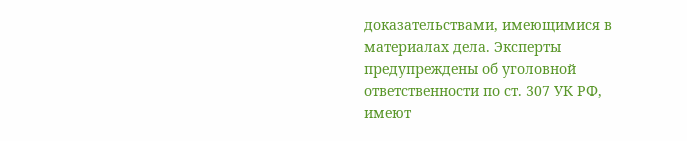доказательствами, имеющимися в материалах дела. Эксперты предупреждены об уголовной ответственности по ст. 307 УК РФ, имеют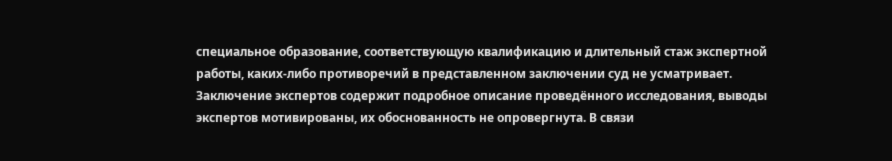специальное образование, соответствующую квалификацию и длительный стаж экспертной работы, каких-либо противоречий в представленном заключении суд не усматривает. Заключение экспертов содержит подробное описание проведённого исследования, выводы экспертов мотивированы, их обоснованность не опровергнута. В связи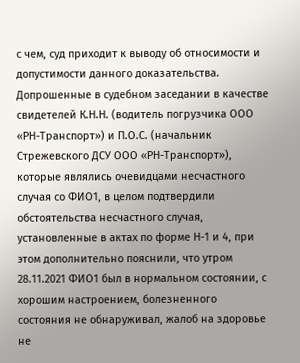с чем, суд приходит к выводу об относимости и допустимости данного доказательства.
Допрошенные в судебном заседании в качестве свидетелей К.Н.Н. (водитель погрузчика ООО «РН-Транспорт») и П.О.С. (начальник Стрежевского ДСУ ООО «РН-Транспорт»), которые являлись очевидцами несчастного случая со ФИО1, в целом подтвердили обстоятельства несчастного случая, установленные в актах по форме Н-1 и 4, при этом дополнительно пояснили, что утром 28.11.2021 ФИО1 был в нормальном состоянии, с хорошим настроением, болезненного состояния не обнаруживал, жалоб на здоровье не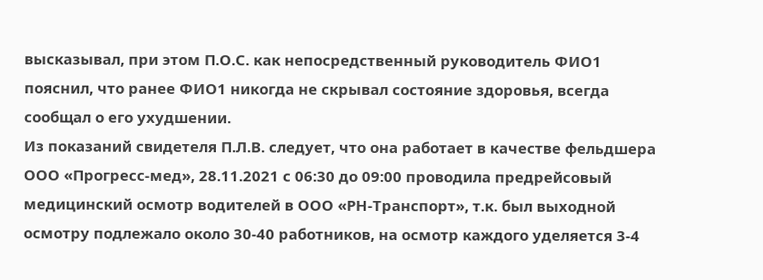высказывал, при этом П.О.С. как непосредственный руководитель ФИО1 пояснил, что ранее ФИО1 никогда не скрывал состояние здоровья, всегда сообщал о его ухудшении.
Из показаний свидетеля П.Л.В. следует, что она работает в качестве фельдшера ООО «Прогресс-мед», 28.11.2021 с 06:30 до 09:00 проводила предрейсовый медицинский осмотр водителей в ООО «РН-Транспорт», т.к. был выходной осмотру подлежало около 30-40 работников, на осмотр каждого уделяется 3-4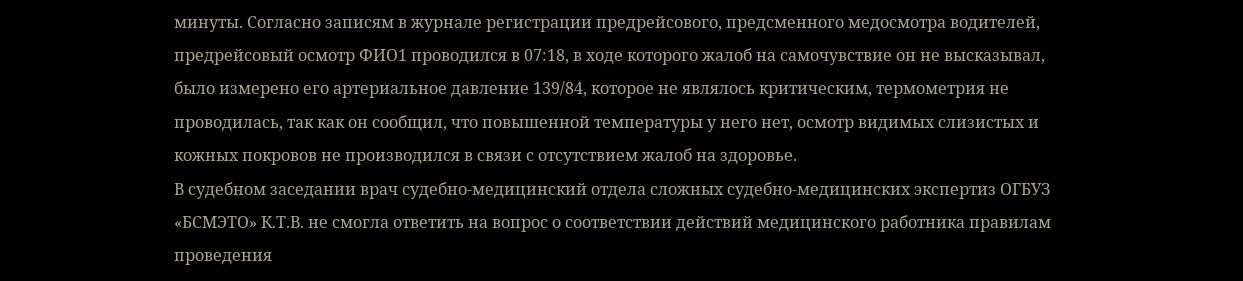минуты. Согласно записям в журнале регистрации предрейсового, предсменного медосмотра водителей, предрейсовый осмотр ФИО1 проводился в 07:18, в ходе которого жалоб на самочувствие он не высказывал, было измерено его артериальное давление 139/84, которое не являлось критическим, термометрия не проводилась, так как он сообщил, что повышенной температуры у него нет, осмотр видимых слизистых и кожных покровов не производился в связи с отсутствием жалоб на здоровье.
В судебном заседании врач судебно-медицинский отдела сложных судебно-медицинских экспертиз ОГБУЗ «БСМЭТО» К.Т.В. не смогла ответить на вопрос о соответствии действий медицинского работника правилам проведения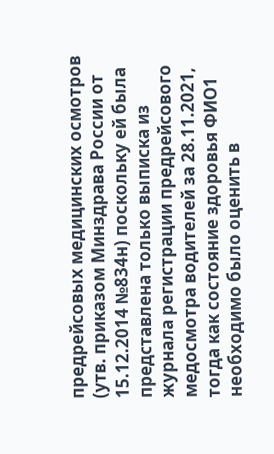предрейсовых медицинских осмотров (утв. приказом Минздрава России от 15.12.2014 №834н) поскольку ей была представлена только выписка из журнала регистрации предрейсового медосмотра водителей за 28.11.2021, тогда как состояние здоровья ФИО1 необходимо было оценить в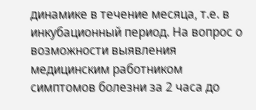динамике в течение месяца, т.е. в инкубационный период. На вопрос о возможности выявления медицинским работником симптомов болезни за 2 часа до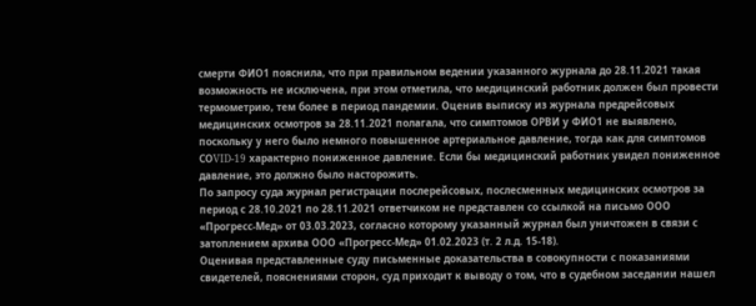смерти ФИО1 пояснила, что при правильном ведении указанного журнала до 28.11.2021 такая возможность не исключена, при этом отметила, что медицинский работник должен был провести термометрию, тем более в период пандемии. Оценив выписку из журнала предрейсовых медицинских осмотров за 28.11.2021 полагала, что симптомов ОРВИ у ФИО1 не выявлено, поскольку у него было немного повышенное артериальное давление, тогда как для симптомов CОVID-19 характерно пониженное давление. Если бы медицинский работник увидел пониженное давление, это должно было насторожить.
По запросу суда журнал регистрации послерейсовых, послесменных медицинских осмотров за период с 28.10.2021 по 28.11.2021 ответчиком не представлен со ссылкой на письмо ООО «Прогресс-Мед» от 03.03.2023, согласно которому указанный журнал был уничтожен в связи с затоплением архива ООО «Прогресс-Мед» 01.02.2023 (т. 2 л.д. 15-18).
Оценивая представленные суду письменные доказательства в совокупности с показаниями свидетелей, пояснениями сторон, суд приходит к выводу о том, что в судебном заседании нашел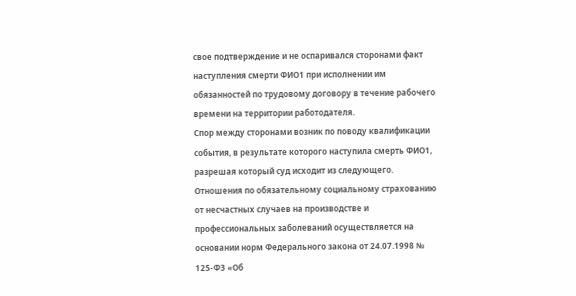свое подтверждение и не оспаривался сторонами факт наступления смерти ФИО1 при исполнении им обязанностей по трудовому договору в течение рабочего времени на территории работодателя.
Спор между сторонами возник по поводу квалификации события, в результате которого наступила смерть ФИО1, разрешая который суд исходит из следующего.
Отношения по обязательному социальному страхованию от несчастных случаев на производстве и профессиональных заболеваний осуществляется на основании норм Федерального закона от 24.07.1998 № 125-ФЗ «Об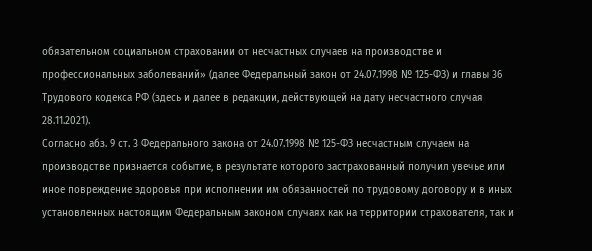обязательном социальном страховании от несчастных случаев на производстве и профессиональных заболеваний» (далее Федеральный закон от 24.07.1998 № 125-ФЗ) и главы 36 Трудового кодекса РФ (здесь и далее в редакции, действующей на дату несчастного случая 28.11.2021).
Согласно абз. 9 ст. 3 Федерального закона от 24.07.1998 № 125-ФЗ несчастным случаем на производстве признается событие, в результате которого застрахованный получил увечье или иное повреждение здоровья при исполнении им обязанностей по трудовому договору и в иных установленных настоящим Федеральным законом случаях как на территории страхователя, так и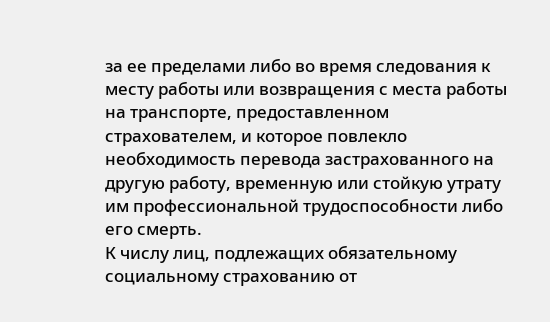за ее пределами либо во время следования к месту работы или возвращения с места работы на транспорте, предоставленном страхователем, и которое повлекло необходимость перевода застрахованного на другую работу, временную или стойкую утрату им профессиональной трудоспособности либо его смерть.
К числу лиц, подлежащих обязательному социальному страхованию от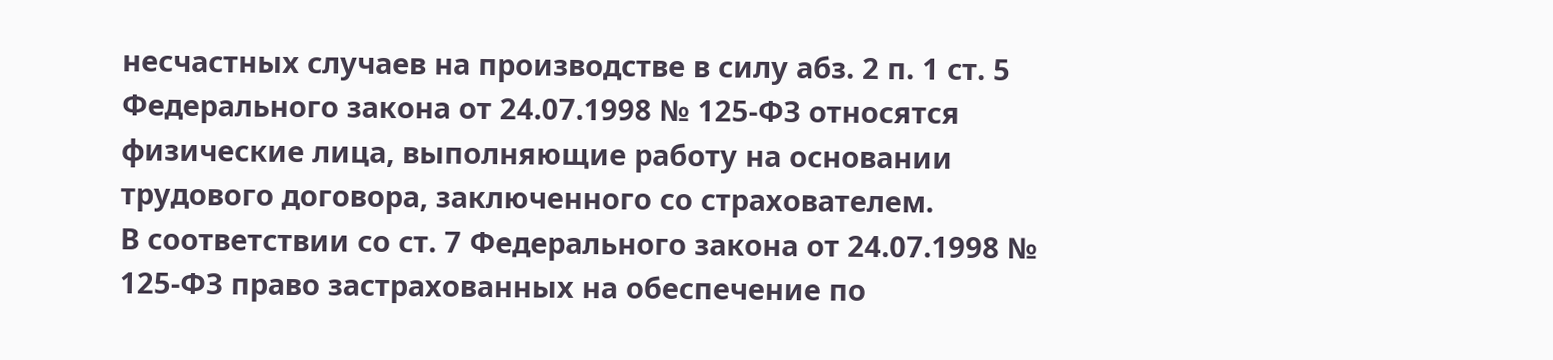несчастных случаев на производстве в силу абз. 2 п. 1 ст. 5 Федерального закона от 24.07.1998 № 125-ФЗ относятся физические лица, выполняющие работу на основании трудового договора, заключенного со страхователем.
В соответствии со ст. 7 Федерального закона от 24.07.1998 № 125-ФЗ право застрахованных на обеспечение по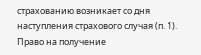страхованию возникает со дня наступления страхового случая (п. 1). Право на получение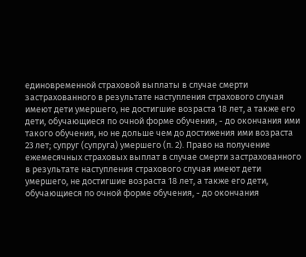единовременной страховой выплаты в случае смерти застрахованного в результате наступления страхового случая имеют дети умершего, не достигшие возраста 18 лет, а также его дети, обучающиеся по очной форме обучения, - до окончания ими такого обучения, но не дольше чем до достижения ими возраста 23 лет; супруг (супруга) умершего (п. 2). Право на получение ежемесячных страховых выплат в случае смерти застрахованного в результате наступления страхового случая имеют дети умершего, не достигшие возраста 18 лет, а также его дети, обучающиеся по очной форме обучения, - до окончания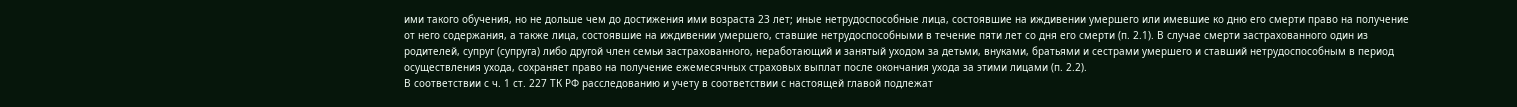ими такого обучения, но не дольше чем до достижения ими возраста 23 лет; иные нетрудоспособные лица, состоявшие на иждивении умершего или имевшие ко дню его смерти право на получение от него содержания, а также лица, состоявшие на иждивении умершего, ставшие нетрудоспособными в течение пяти лет со дня его смерти (п. 2.1). В случае смерти застрахованного один из родителей, супруг (супруга) либо другой член семьи застрахованного, неработающий и занятый уходом за детьми, внуками, братьями и сестрами умершего и ставший нетрудоспособным в период осуществления ухода, сохраняет право на получение ежемесячных страховых выплат после окончания ухода за этими лицами (п. 2.2).
В соответствии с ч. 1 ст. 227 ТК РФ расследованию и учету в соответствии с настоящей главой подлежат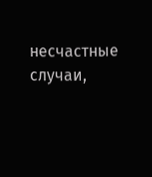несчастные случаи,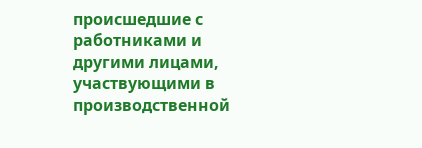происшедшие с работниками и другими лицами, участвующими в производственной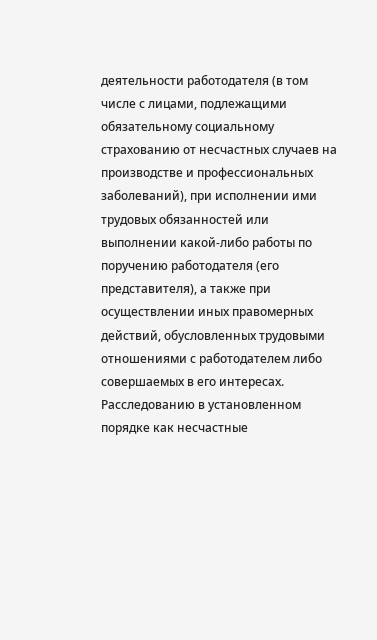деятельности работодателя (в том числе с лицами, подлежащими обязательному социальному страхованию от несчастных случаев на производстве и профессиональных заболеваний), при исполнении ими трудовых обязанностей или выполнении какой-либо работы по поручению работодателя (его представителя), а также при осуществлении иных правомерных действий, обусловленных трудовыми отношениями с работодателем либо совершаемых в его интересах.
Расследованию в установленном порядке как несчастные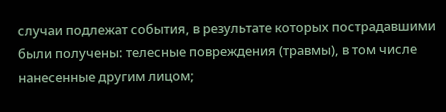случаи подлежат события, в результате которых пострадавшими были получены: телесные повреждения (травмы), в том числе нанесенные другим лицом;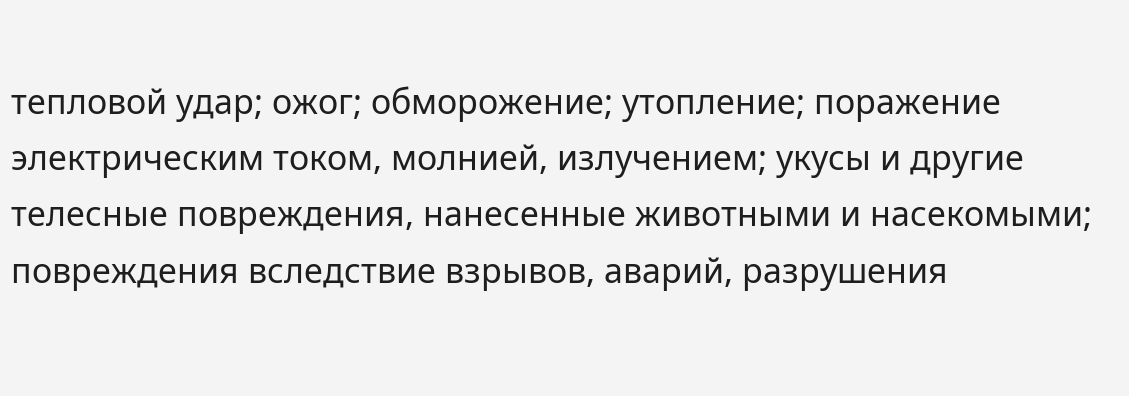тепловой удар; ожог; обморожение; утопление; поражение электрическим током, молнией, излучением; укусы и другие телесные повреждения, нанесенные животными и насекомыми; повреждения вследствие взрывов, аварий, разрушения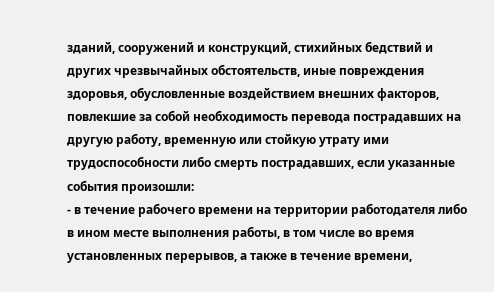зданий, сооружений и конструкций, стихийных бедствий и других чрезвычайных обстоятельств, иные повреждения здоровья, обусловленные воздействием внешних факторов, повлекшие за собой необходимость перевода пострадавших на другую работу, временную или стойкую утрату ими трудоспособности либо смерть пострадавших, если указанные события произошли:
- в течение рабочего времени на территории работодателя либо в ином месте выполнения работы, в том числе во время установленных перерывов, а также в течение времени,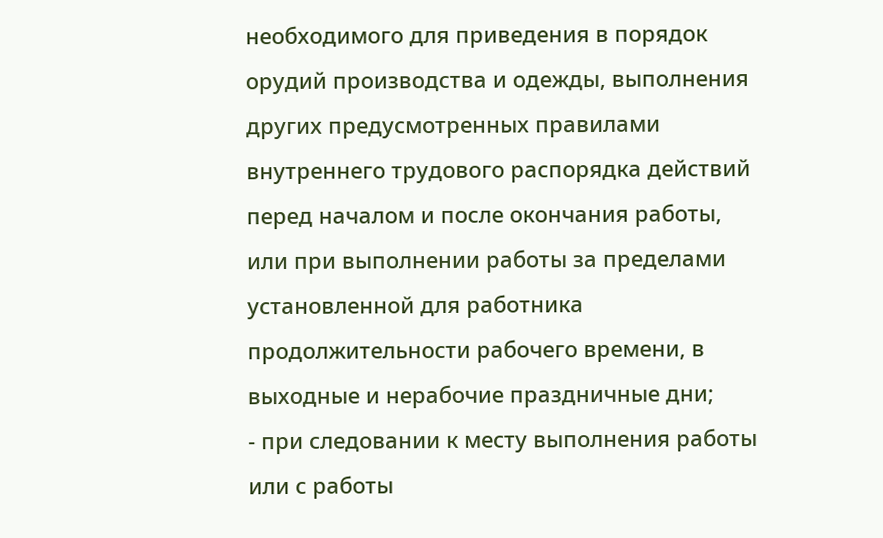необходимого для приведения в порядок орудий производства и одежды, выполнения других предусмотренных правилами внутреннего трудового распорядка действий перед началом и после окончания работы, или при выполнении работы за пределами установленной для работника продолжительности рабочего времени, в выходные и нерабочие праздничные дни;
- при следовании к месту выполнения работы или с работы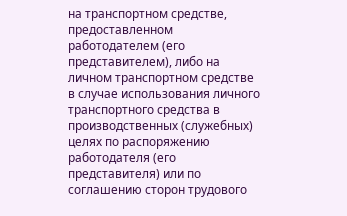на транспортном средстве, предоставленном работодателем (его представителем), либо на личном транспортном средстве в случае использования личного транспортного средства в производственных (служебных) целях по распоряжению работодателя (его представителя) или по соглашению сторон трудового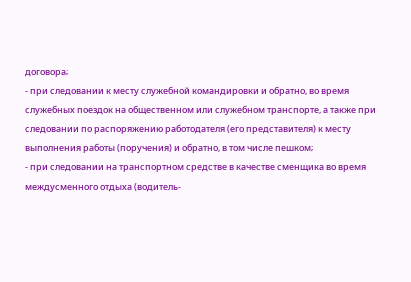договора;
- при следовании к месту служебной командировки и обратно, во время служебных поездок на общественном или служебном транспорте, а также при следовании по распоряжению работодателя (его представителя) к месту выполнения работы (поручения) и обратно, в том числе пешком;
- при следовании на транспортном средстве в качестве сменщика во время междусменного отдыха (водитель-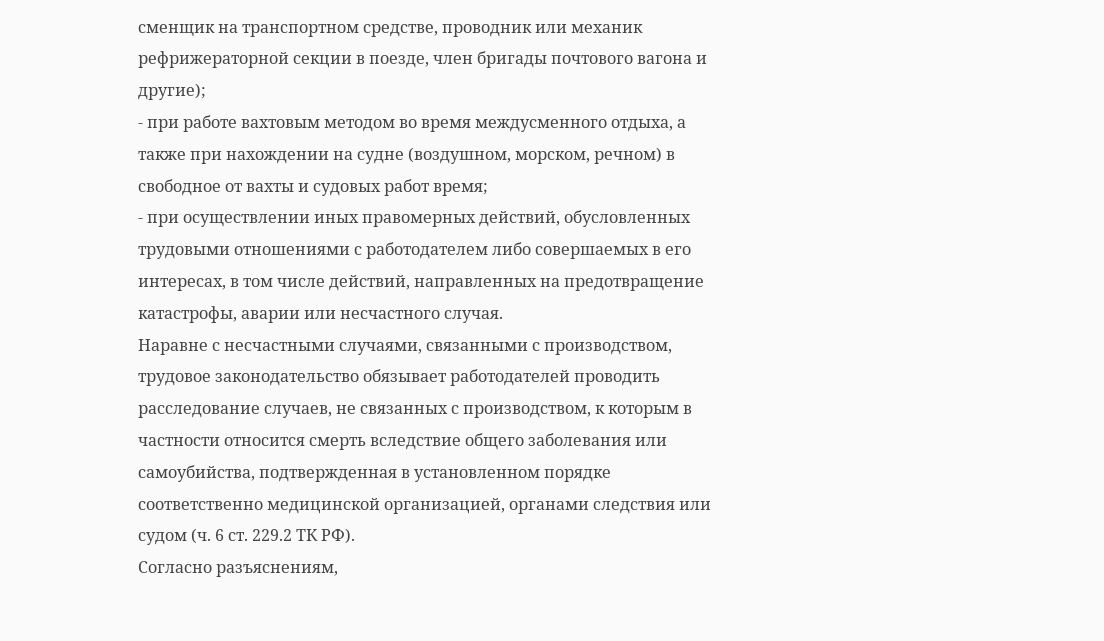сменщик на транспортном средстве, проводник или механик рефрижераторной секции в поезде, член бригады почтового вагона и другие);
- при работе вахтовым методом во время междусменного отдыха, а также при нахождении на судне (воздушном, морском, речном) в свободное от вахты и судовых работ время;
- при осуществлении иных правомерных действий, обусловленных трудовыми отношениями с работодателем либо совершаемых в его интересах, в том числе действий, направленных на предотвращение катастрофы, аварии или несчастного случая.
Наравне с несчастными случаями, связанными с производством, трудовое законодательство обязывает работодателей проводить расследование случаев, не связанных с производством, к которым в частности относится смерть вследствие общего заболевания или самоубийства, подтвержденная в установленном порядке соответственно медицинской организацией, органами следствия или судом (ч. 6 ст. 229.2 ТК РФ).
Согласно разъяснениям,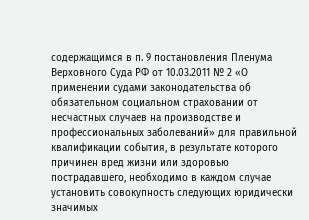содержащимся в п. 9 постановления Пленума Верховного Суда РФ от 10.03.2011 № 2 «О применении судами законодательства об обязательном социальном страховании от несчастных случаев на производстве и профессиональных заболеваний» для правильной квалификации события, в результате которого причинен вред жизни или здоровью пострадавшего, необходимо в каждом случае установить совокупность следующих юридически значимых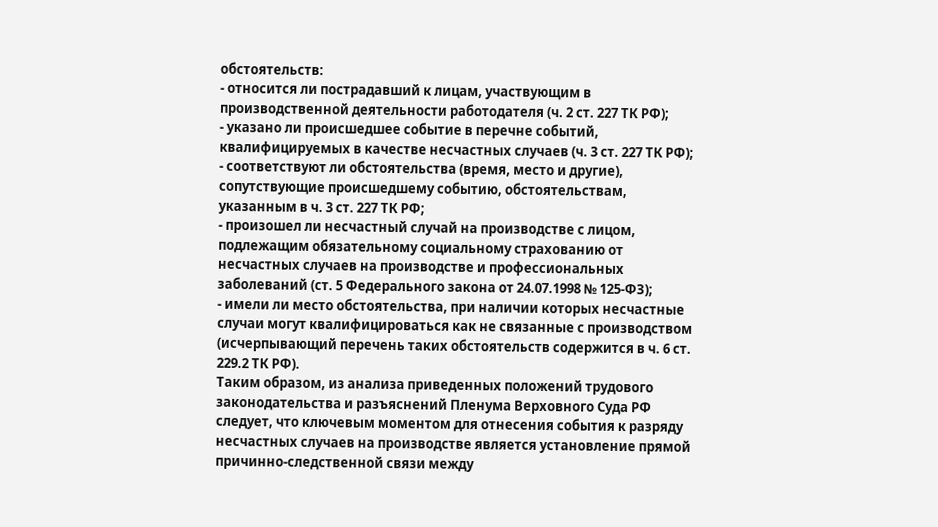обстоятельств:
- относится ли пострадавший к лицам, участвующим в производственной деятельности работодателя (ч. 2 ст. 227 ТК РФ);
- указано ли происшедшее событие в перечне событий, квалифицируемых в качестве несчастных случаев (ч. 3 ст. 227 ТК РФ);
- соответствуют ли обстоятельства (время, место и другие), сопутствующие происшедшему событию, обстоятельствам, указанным в ч. 3 ст. 227 ТК РФ;
- произошел ли несчастный случай на производстве с лицом, подлежащим обязательному социальному страхованию от несчастных случаев на производстве и профессиональных заболеваний (ст. 5 Федерального закона от 24.07.1998 № 125-ФЗ);
- имели ли место обстоятельства, при наличии которых несчастные случаи могут квалифицироваться как не связанные с производством (исчерпывающий перечень таких обстоятельств содержится в ч. 6 ст. 229.2 ТК РФ).
Таким образом, из анализа приведенных положений трудового законодательства и разъяснений Пленума Верховного Суда РФ следует, что ключевым моментом для отнесения события к разряду несчастных случаев на производстве является установление прямой причинно-следственной связи между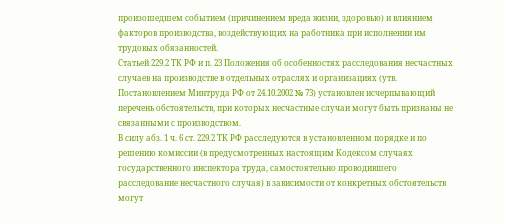произошедшем событием (причинением вреда жизни, здоровью) и влиянием факторов производства, воздействующих на работника при исполнении им трудовых обязанностей.
Статьей 229.2 ТК РФ и п. 23 Положения об особенностях расследования несчастных случаев на производстве в отдельных отраслях и организациях (утв. Постановлением Минтруда РФ от 24.10.2002 № 73) установлен исчерпывающий перечень обстоятельств, при которых несчастные случаи могут быть признаны не связанными с производством.
В силу абз. 1 ч. 6 ст. 229.2 ТК РФ расследуются в установленном порядке и по решению комиссии (в предусмотренных настоящим Кодексом случаях государственного инспектора труда, самостоятельно проводившего расследование несчастного случая) в зависимости от конкретных обстоятельств могут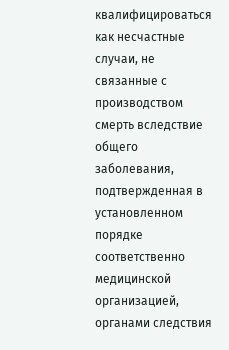квалифицироваться как несчастные случаи, не связанные с производством смерть вследствие общего заболевания, подтвержденная в установленном порядке соответственно медицинской организацией, органами следствия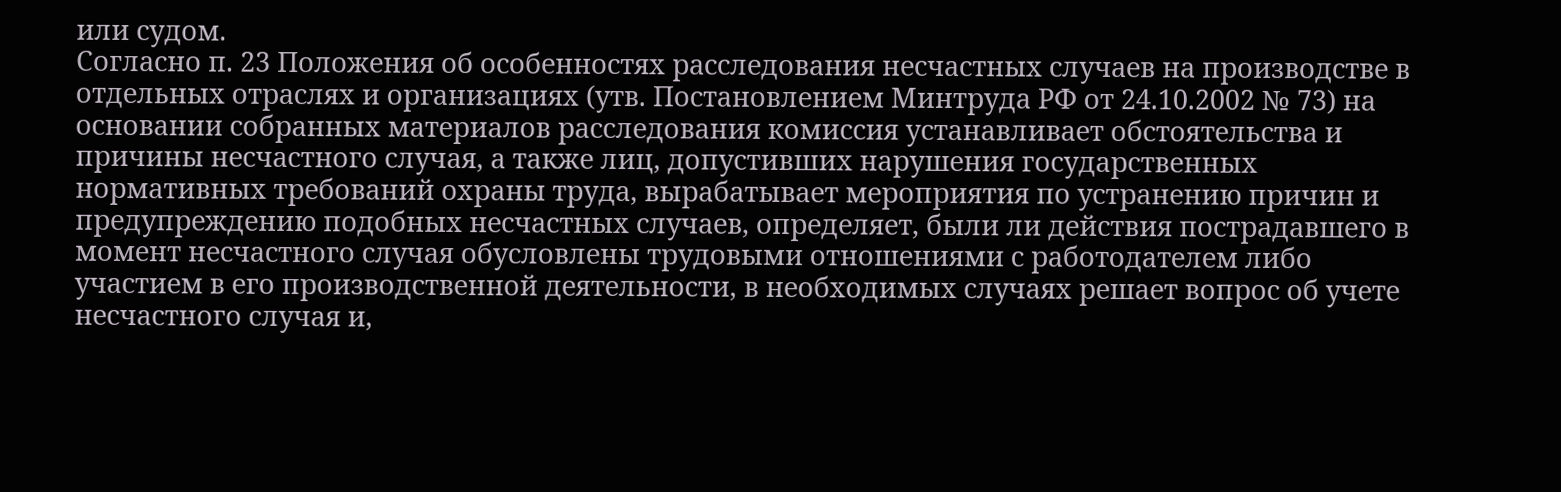или судом.
Согласно п. 23 Положения об особенностях расследования несчастных случаев на производстве в отдельных отраслях и организациях (утв. Постановлением Минтруда РФ от 24.10.2002 № 73) на основании собранных материалов расследования комиссия устанавливает обстоятельства и причины несчастного случая, а также лиц, допустивших нарушения государственных нормативных требований охраны труда, вырабатывает мероприятия по устранению причин и предупреждению подобных несчастных случаев, определяет, были ли действия пострадавшего в момент несчастного случая обусловлены трудовыми отношениями с работодателем либо участием в его производственной деятельности, в необходимых случаях решает вопрос об учете несчастного случая и,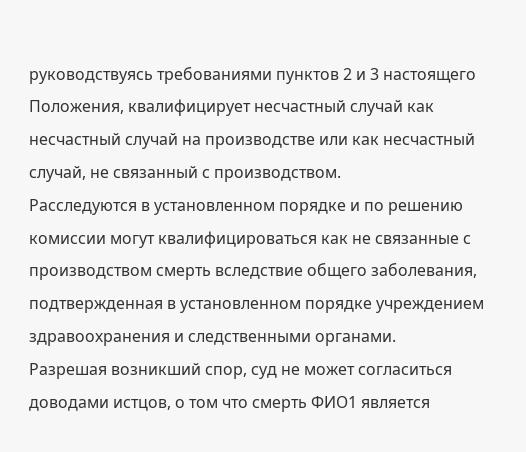руководствуясь требованиями пунктов 2 и 3 настоящего Положения, квалифицирует несчастный случай как несчастный случай на производстве или как несчастный случай, не связанный с производством.
Расследуются в установленном порядке и по решению комиссии могут квалифицироваться как не связанные с производством смерть вследствие общего заболевания, подтвержденная в установленном порядке учреждением здравоохранения и следственными органами.
Разрешая возникший спор, суд не может согласиться доводами истцов, о том что смерть ФИО1 является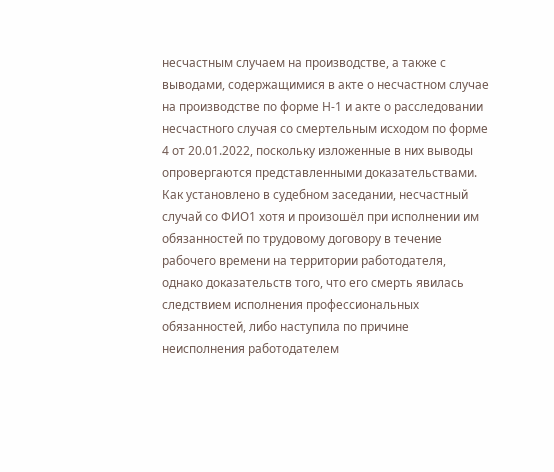несчастным случаем на производстве, а также с выводами, содержащимися в акте о несчастном случае на производстве по форме Н-1 и акте о расследовании несчастного случая со смертельным исходом по форме 4 от 20.01.2022, поскольку изложенные в них выводы опровергаются представленными доказательствами.
Как установлено в судебном заседании, несчастный случай со ФИО1 хотя и произошёл при исполнении им обязанностей по трудовому договору в течение рабочего времени на территории работодателя, однако доказательств того, что его смерть явилась следствием исполнения профессиональных обязанностей, либо наступила по причине неисполнения работодателем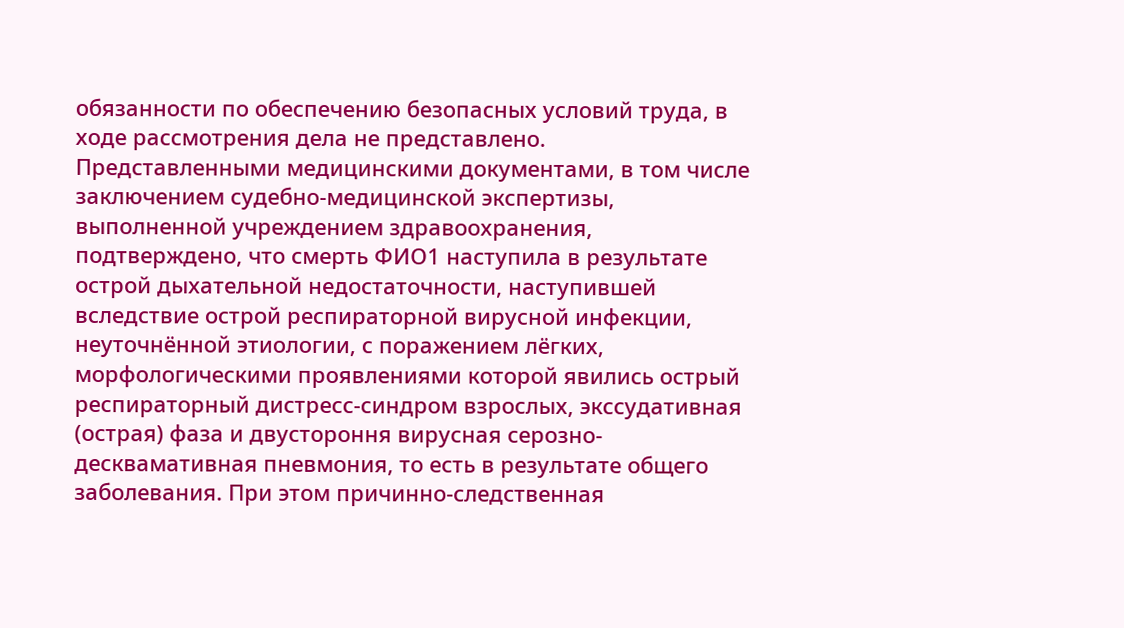обязанности по обеспечению безопасных условий труда, в ходе рассмотрения дела не представлено.
Представленными медицинскими документами, в том числе заключением судебно-медицинской экспертизы, выполненной учреждением здравоохранения, подтверждено, что смерть ФИО1 наступила в результате острой дыхательной недостаточности, наступившей вследствие острой респираторной вирусной инфекции, неуточнённой этиологии, с поражением лёгких, морфологическими проявлениями которой явились острый респираторный дистресс-синдром взрослых, экссудативная (острая) фаза и двустороння вирусная серозно-десквамативная пневмония, то есть в результате общего заболевания. При этом причинно-следственная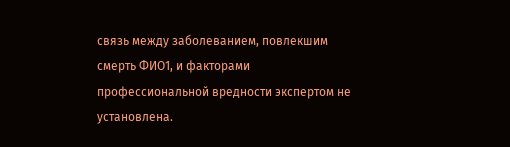связь между заболеванием, повлекшим смерть ФИО1, и факторами профессиональной вредности экспертом не установлена.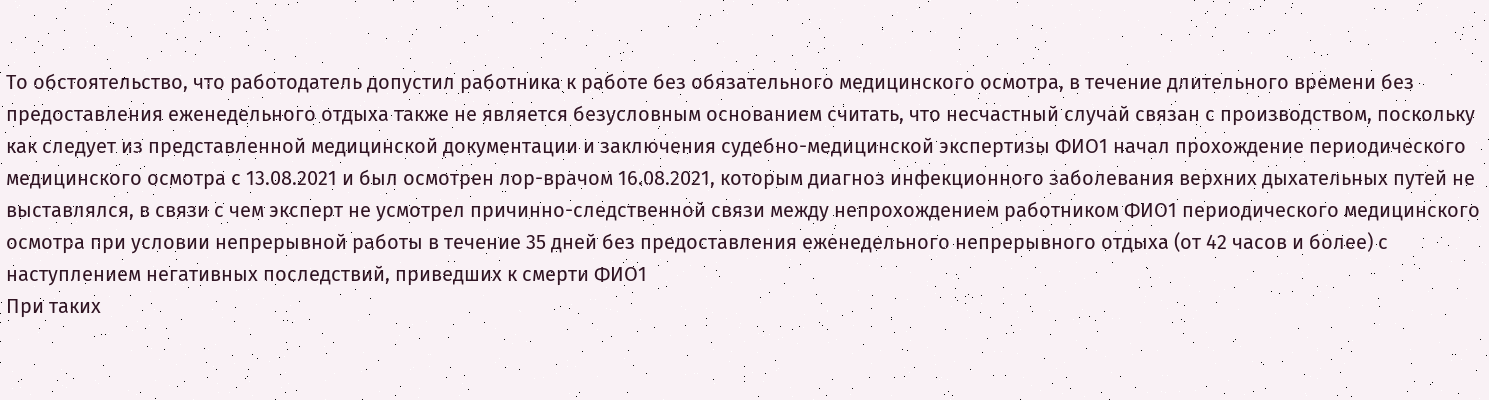То обстоятельство, что работодатель допустил работника к работе без обязательного медицинского осмотра, в течение длительного времени без предоставления еженедельного отдыха также не является безусловным основанием считать, что несчастный случай связан с производством, поскольку как следует из представленной медицинской документации и заключения судебно-медицинской экспертизы ФИО1 начал прохождение периодического медицинского осмотра с 13.08.2021 и был осмотрен лор-врачом 16.08.2021, которым диагноз инфекционного заболевания верхних дыхательных путей не выставлялся, в связи с чем эксперт не усмотрел причинно-следственной связи между непрохождением работником ФИО1 периодического медицинского осмотра при условии непрерывной работы в течение 35 дней без предоставления еженедельного непрерывного отдыха (от 42 часов и более) с наступлением негативных последствий, приведших к смерти ФИО1
При таких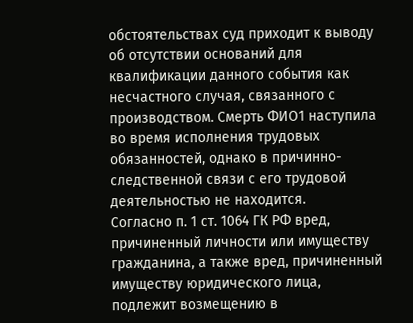обстоятельствах суд приходит к выводу об отсутствии оснований для квалификации данного события как несчастного случая, связанного с производством. Смерть ФИО1 наступила во время исполнения трудовых обязанностей, однако в причинно-следственной связи с его трудовой деятельностью не находится.
Согласно п. 1 ст. 1064 ГК РФ вред, причиненный личности или имуществу гражданина, а также вред, причиненный имуществу юридического лица, подлежит возмещению в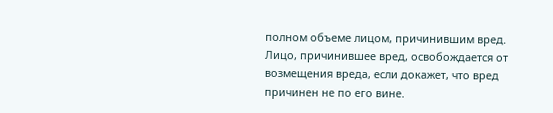полном объеме лицом, причинившим вред. Лицо, причинившее вред, освобождается от возмещения вреда, если докажет, что вред причинен не по его вине.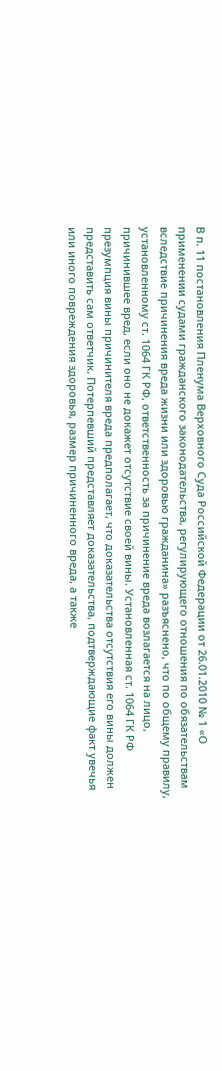В п. 11 постановления Пленума Верховного Суда Российской Федерации от 26.01.2010 № 1 «О применении судами гражданского законодательства, регулирующего отношения по обязательствам вследствие причинения вреда жизни или здоровью гражданина» разъяснено, что по общему правилу, установленному ст. 1064 ГК РФ, ответственность за причинение вреда возлагается на лицо, причинившее вред, если оно не докажет отсутствие своей вины. Установленная ст. 1064 ГК РФ презумпция вины причинителя вреда предполагает, что доказательства отсутствия его вины должен представить сам ответчик. Потерпевший представляет доказательства, подтверждающие факт увечья или иного повреждения здоровья, размер причиненного вреда, а также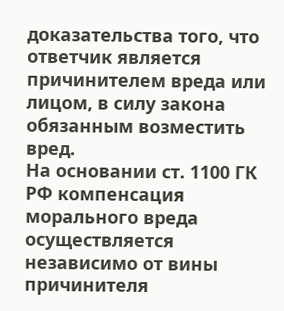доказательства того, что ответчик является причинителем вреда или лицом, в силу закона обязанным возместить вред.
На основании ст. 1100 ГК РФ компенсация морального вреда осуществляется независимо от вины причинителя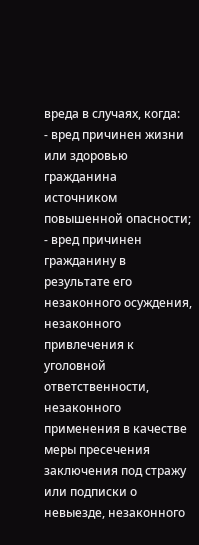вреда в случаях, когда:
- вред причинен жизни или здоровью гражданина источником повышенной опасности;
- вред причинен гражданину в результате его незаконного осуждения, незаконного привлечения к уголовной ответственности, незаконного применения в качестве меры пресечения заключения под стражу или подписки о невыезде, незаконного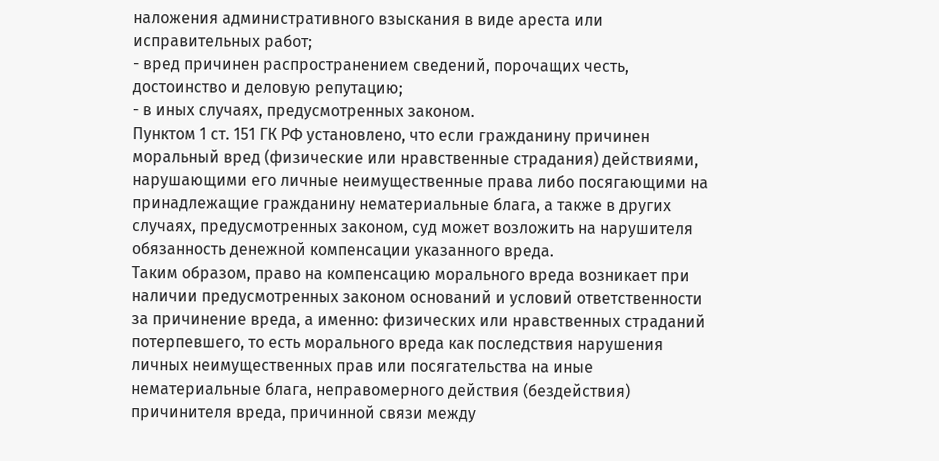наложения административного взыскания в виде ареста или исправительных работ;
- вред причинен распространением сведений, порочащих честь, достоинство и деловую репутацию;
- в иных случаях, предусмотренных законом.
Пунктом 1 ст. 151 ГК РФ установлено, что если гражданину причинен моральный вред (физические или нравственные страдания) действиями, нарушающими его личные неимущественные права либо посягающими на принадлежащие гражданину нематериальные блага, а также в других случаях, предусмотренных законом, суд может возложить на нарушителя обязанность денежной компенсации указанного вреда.
Таким образом, право на компенсацию морального вреда возникает при наличии предусмотренных законом оснований и условий ответственности за причинение вреда, а именно: физических или нравственных страданий потерпевшего, то есть морального вреда как последствия нарушения личных неимущественных прав или посягательства на иные нематериальные блага, неправомерного действия (бездействия) причинителя вреда, причинной связи между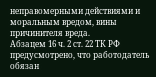неправомерными действиями и моральным вредом, вины причинителя вреда.
Абзацем 16 ч. 2 ст. 22 ТК РФ предусмотрено, что работодатель обязан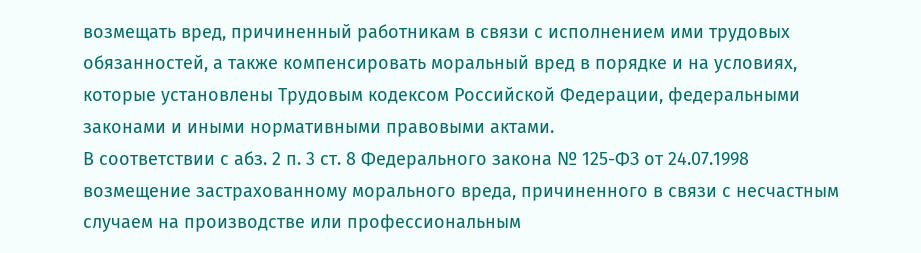возмещать вред, причиненный работникам в связи с исполнением ими трудовых обязанностей, а также компенсировать моральный вред в порядке и на условиях, которые установлены Трудовым кодексом Российской Федерации, федеральными законами и иными нормативными правовыми актами.
В соответствии с абз. 2 п. 3 ст. 8 Федерального закона № 125-ФЗ от 24.07.1998 возмещение застрахованному морального вреда, причиненного в связи с несчастным случаем на производстве или профессиональным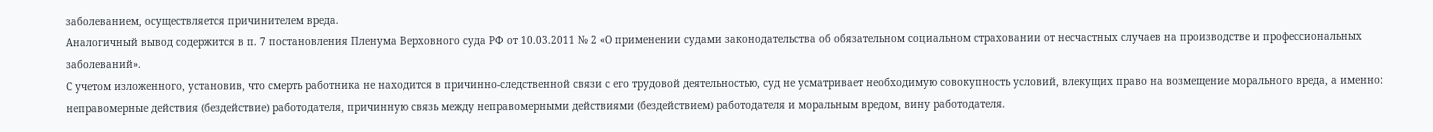заболеванием, осуществляется причинителем вреда.
Аналогичный вывод содержится в п. 7 постановления Пленума Верховного суда РФ от 10.03.2011 № 2 «О применении судами законодательства об обязательном социальном страховании от несчастных случаев на производстве и профессиональных заболеваний».
С учетом изложенного, установив, что смерть работника не находится в причинно-следственной связи с его трудовой деятельностью, суд не усматривает необходимую совокупность условий, влекущих право на возмещение морального вреда, а именно: неправомерные действия (бездействие) работодателя, причинную связь между неправомерными действиями (бездействием) работодателя и моральным вредом, вину работодателя.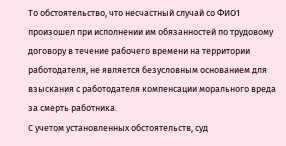То обстоятельство, что несчастный случай со ФИО1 произошел при исполнении им обязанностей по трудовому договору в течение рабочего времени на территории работодателя, не является безусловным основанием для взыскания с работодателя компенсации морального вреда за смерть работника.
С учетом установленных обстоятельств, суд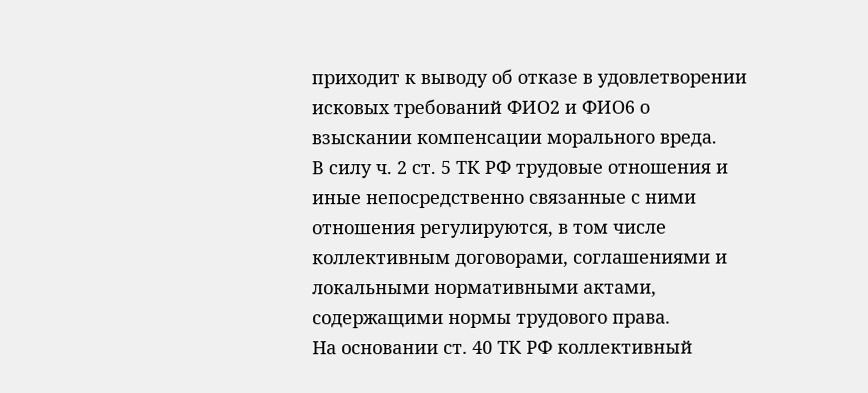приходит к выводу об отказе в удовлетворении исковых требований ФИО2 и ФИО6 о взыскании компенсации морального вреда.
В силу ч. 2 ст. 5 ТК РФ трудовые отношения и иные непосредственно связанные с ними отношения регулируются, в том числе коллективным договорами, соглашениями и локальными нормативными актами, содержащими нормы трудового права.
На основании ст. 40 ТК РФ коллективный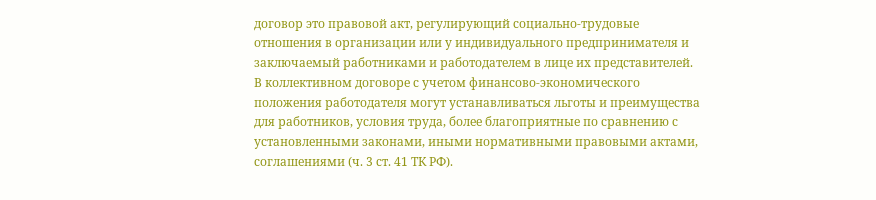договор это правовой акт, регулирующий социально-трудовые отношения в организации или у индивидуального предпринимателя и заключаемый работниками и работодателем в лице их представителей.
В коллективном договоре с учетом финансово-экономического положения работодателя могут устанавливаться льготы и преимущества для работников, условия труда, более благоприятные по сравнению с установленными законами, иными нормативными правовыми актами, соглашениями (ч. 3 ст. 41 ТК РФ).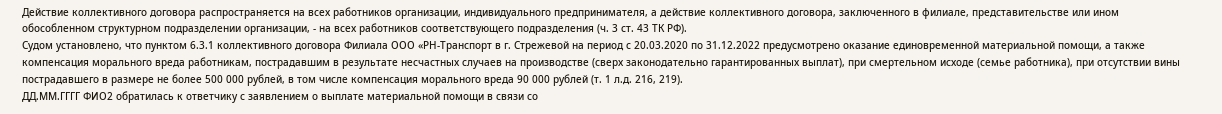Действие коллективного договора распространяется на всех работников организации, индивидуального предпринимателя, а действие коллективного договора, заключенного в филиале, представительстве или ином обособленном структурном подразделении организации, - на всех работников соответствующего подразделения (ч. 3 ст. 43 ТК РФ).
Судом установлено, что пунктом 6.3.1 коллективного договора Филиала ООО «РН-Транспорт в г. Стрежевой на период с 20.03.2020 по 31.12.2022 предусмотрено оказание единовременной материальной помощи, а также компенсация морального вреда работникам, пострадавшим в результате несчастных случаев на производстве (сверх законодательно гарантированных выплат), при смертельном исходе (семье работника), при отсутствии вины пострадавшего в размере не более 500 000 рублей, в том числе компенсация морального вреда 90 000 рублей (т. 1 л.д. 216, 219).
ДД.ММ.ГГГГ ФИО2 обратилась к ответчику с заявлением о выплате материальной помощи в связи со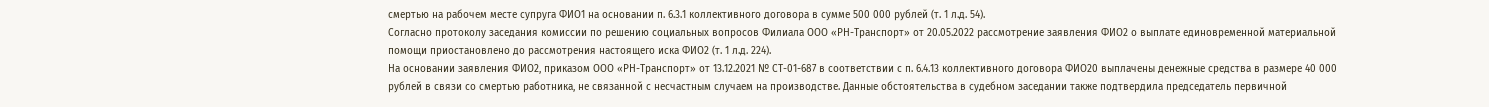смертью на рабочем месте супруга ФИО1 на основании п. 6.3.1 коллективного договора в сумме 500 000 рублей (т. 1 л.д. 54).
Согласно протоколу заседания комиссии по решению социальных вопросов Филиала ООО «РН-Транспорт» от 20.05.2022 рассмотрение заявления ФИО2 о выплате единовременной материальной помощи приостановлено до рассмотрения настоящего иска ФИО2 (т. 1 л.д. 224).
На основании заявления ФИО2, приказом ООО «РН-Транспорт» от 13.12.2021 № СТ-01-687 в соответствии с п. 6.4.13 коллективного договора ФИО20 выплачены денежные средства в размере 40 000 рублей в связи со смертью работника, не связанной с несчастным случаем на производстве. Данные обстоятельства в судебном заседании также подтвердила председатель первичной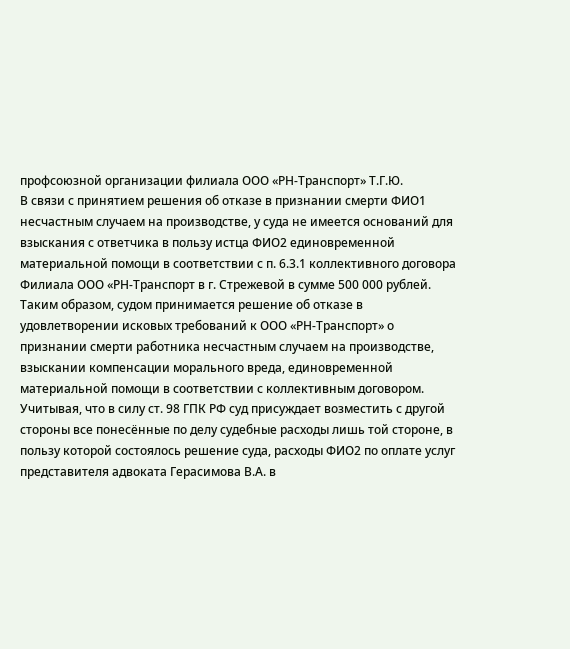профсоюзной организации филиала ООО «РН-Транспорт» Т.Г.Ю.
В связи с принятием решения об отказе в признании смерти ФИО1 несчастным случаем на производстве, у суда не имеется оснований для взыскания с ответчика в пользу истца ФИО2 единовременной материальной помощи в соответствии с п. 6.3.1 коллективного договора Филиала ООО «РН-Транспорт в г. Стрежевой в сумме 500 000 рублей.
Таким образом, судом принимается решение об отказе в удовлетворении исковых требований к ООО «РН-Транспорт» о признании смерти работника несчастным случаем на производстве, взыскании компенсации морального вреда, единовременной материальной помощи в соответствии с коллективным договором.
Учитывая, что в силу ст. 98 ГПК РФ суд присуждает возместить с другой стороны все понесённые по делу судебные расходы лишь той стороне, в пользу которой состоялось решение суда, расходы ФИО2 по оплате услуг представителя адвоката Герасимова В.А. в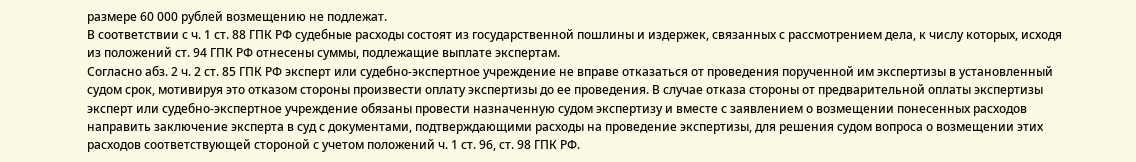размере 60 000 рублей возмещению не подлежат.
В соответствии с ч. 1 ст. 88 ГПК РФ судебные расходы состоят из государственной пошлины и издержек, связанных с рассмотрением дела, к числу которых, исходя из положений ст. 94 ГПК РФ отнесены суммы, подлежащие выплате экспертам.
Согласно абз. 2 ч. 2 ст. 85 ГПК РФ эксперт или судебно-экспертное учреждение не вправе отказаться от проведения порученной им экспертизы в установленный судом срок, мотивируя это отказом стороны произвести оплату экспертизы до ее проведения. В случае отказа стороны от предварительной оплаты экспертизы эксперт или судебно-экспертное учреждение обязаны провести назначенную судом экспертизу и вместе с заявлением о возмещении понесенных расходов направить заключение эксперта в суд с документами, подтверждающими расходы на проведение экспертизы, для решения судом вопроса о возмещении этих расходов соответствующей стороной с учетом положений ч. 1 ст. 96, ст. 98 ГПК РФ.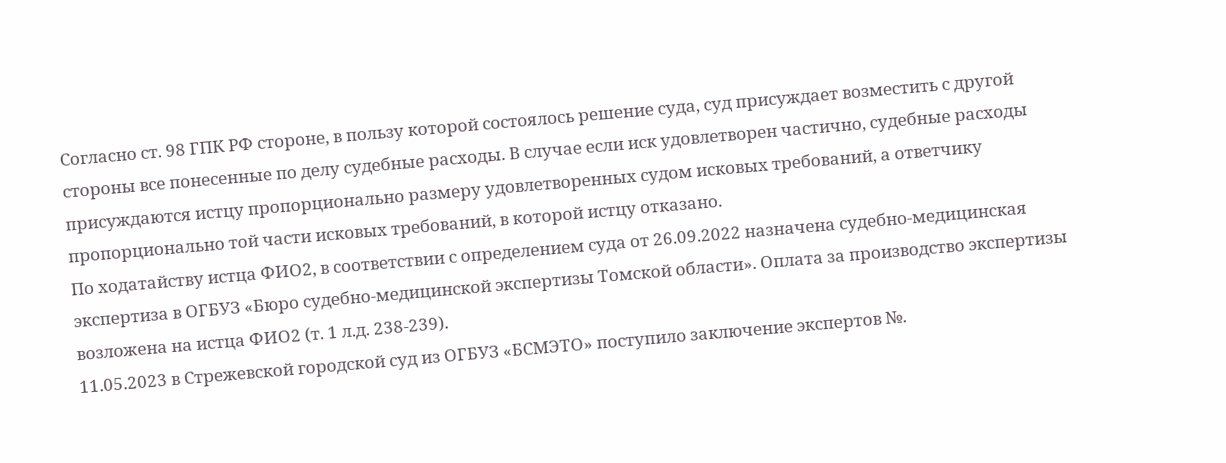Согласно ст. 98 ГПК РФ стороне, в пользу которой состоялось решение суда, суд присуждает возместить с другой стороны все понесенные по делу судебные расходы. В случае если иск удовлетворен частично, судебные расходы присуждаются истцу пропорционально размеру удовлетворенных судом исковых требований, а ответчику пропорционально той части исковых требований, в которой истцу отказано.
По ходатайству истца ФИО2, в соответствии с определением суда от 26.09.2022 назначена судебно-медицинская экспертиза в ОГБУЗ «Бюро судебно-медицинской экспертизы Томской области». Оплата за производство экспертизы возложена на истца ФИО2 (т. 1 л.д. 238-239).
11.05.2023 в Стрежевской городской суд из ОГБУЗ «БСМЭТО» поступило заключение экспертов №.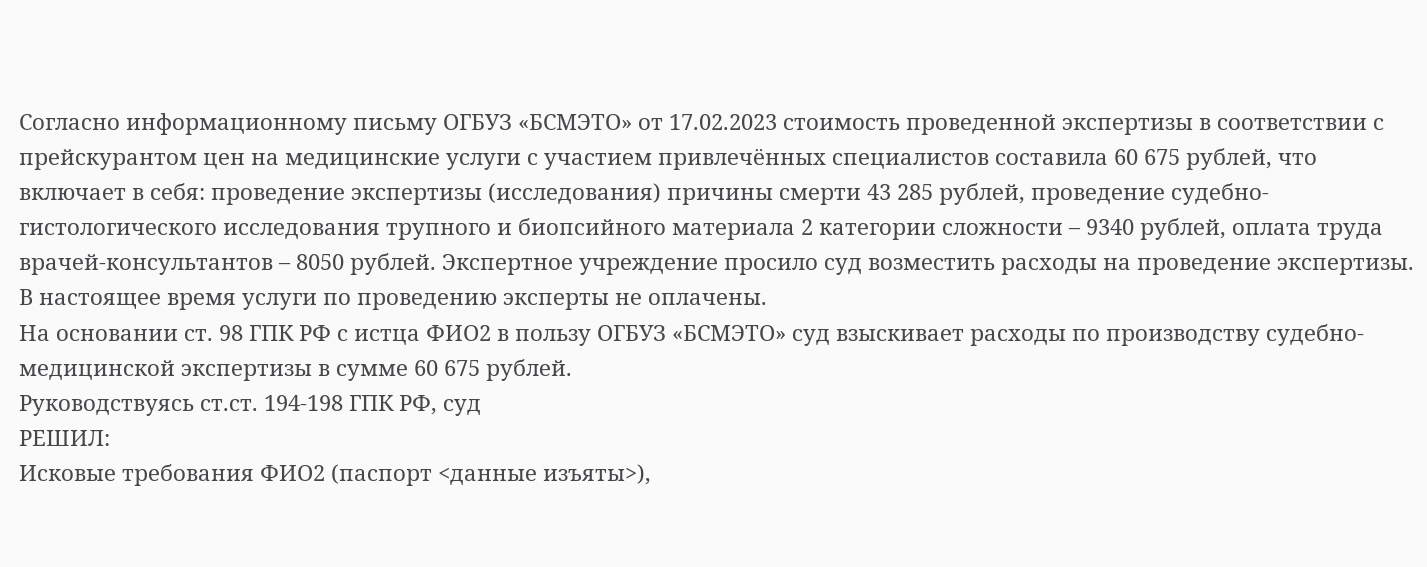Согласно информационному письму ОГБУЗ «БСМЭТО» от 17.02.2023 стоимость проведенной экспертизы в соответствии с прейскурантом цен на медицинские услуги с участием привлечённых специалистов составила 60 675 рублей, что включает в себя: проведение экспертизы (исследования) причины смерти 43 285 рублей, проведение судебно-гистологического исследования трупного и биопсийного материала 2 категории сложности – 9340 рублей, оплата труда врачей-консультантов – 8050 рублей. Экспертное учреждение просило суд возместить расходы на проведение экспертизы.
В настоящее время услуги по проведению эксперты не оплачены.
На основании ст. 98 ГПК РФ с истца ФИО2 в пользу ОГБУЗ «БСМЭТО» суд взыскивает расходы по производству судебно-медицинской экспертизы в сумме 60 675 рублей.
Руководствуясь ст.ст. 194-198 ГПК РФ, суд
РЕШИЛ:
Исковые требования ФИО2 (паспорт <данные изъяты>),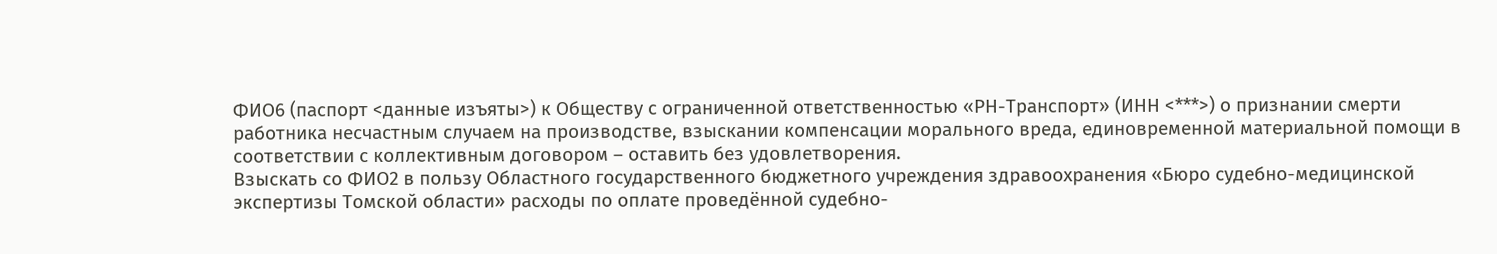ФИО6 (паспорт <данные изъяты>) к Обществу с ограниченной ответственностью «РН-Транспорт» (ИНН <***>) о признании смерти работника несчастным случаем на производстве, взыскании компенсации морального вреда, единовременной материальной помощи в соответствии с коллективным договором – оставить без удовлетворения.
Взыскать со ФИО2 в пользу Областного государственного бюджетного учреждения здравоохранения «Бюро судебно-медицинской экспертизы Томской области» расходы по оплате проведённой судебно-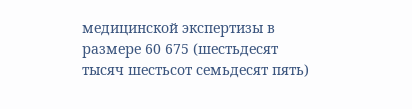медицинской экспертизы в размере 60 675 (шестьдесят тысяч шестьсот семьдесят пять)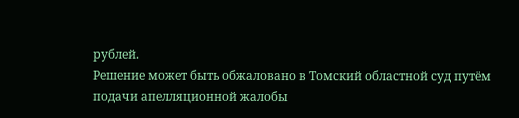рублей.
Решение может быть обжаловано в Томский областной суд путём подачи апелляционной жалобы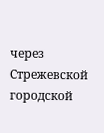через Стрежевской городской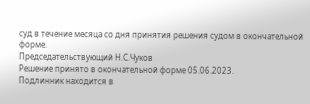суд в течение месяца со дня принятия решения судом в окончательной форме.
Председательствующий Н.С.Чуков
Решение принято в окончательной форме 05.06.2023.
Подлинник находится в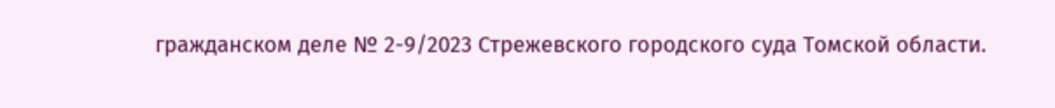гражданском деле № 2-9/2023 Стрежевского городского суда Томской области.